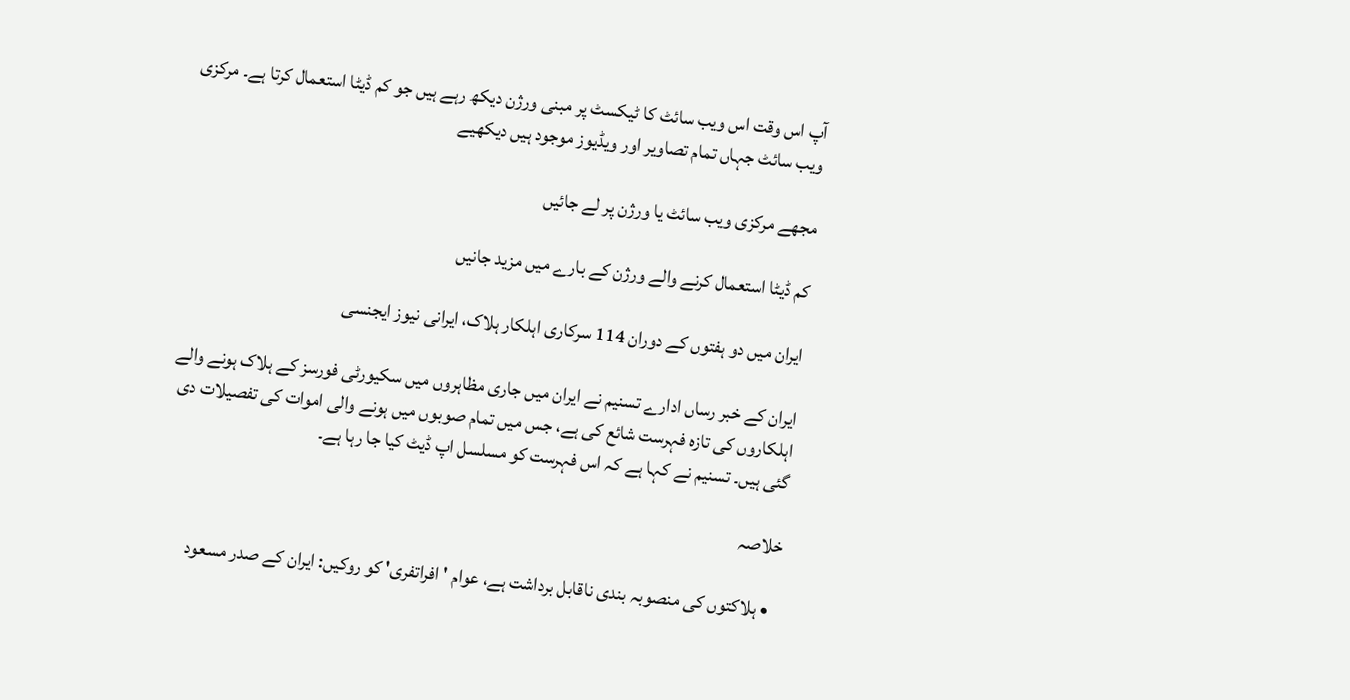آپ اس وقت اس ویب سائٹ کا ٹیکسٹ پر مبنی ورژن دیکھ رہے ہیں جو کم ڈیٹا استعمال کرتا ہے۔ مرکزی ویب سائٹ جہاں تمام تصاویر اور ویڈیوز موجود ہیں دیکھیے

مجھے مرکزی ویب سائٹ یا ورژن پر لے جائیں

کم ڈیٹا استعمال کرنے والے ورژن کے بارے میں مزید جانیں

ایران میں دو ہفتوں کے دوران 114 سرکاری اہلکار ہلاک، ایرانی نیوز ایجنسی

ایران کے خبر رساں ادارے تسنیم نے ایران میں جاری مظاہروں میں سکیورٹی فورسز کے ہلاک ہونے والے اہلکاروں کی تازہ فہرست شائع کی ہے، جس میں تمام صوبوں میں ہونے والی اموات کی تفصیلات دی گئی ہیں۔ تسنیم نے کہا ہے کہ اس فہرست کو مسلسل اپ ڈیٹ کیا جا رہا ہے۔

خلاصہ

  • ہلاکتوں کی منصوبہ بندی ناقابل برداشت ہے، عوام 'افراتفری' کو روکیں: ایران کے صدر مسعود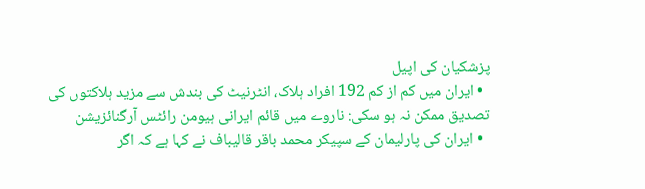پزشکیان کی اپیل
  • ایران میں کم از کم 192 افراد ہلاک، انٹرنیٹ کی بندش سے مزید ہلاکتوں کی تصدیق ممکن نہ ہو سکی: ناروے میں قائم ایرانی ہیومن رائٹس آرگنائزیشن
  • ایران کی پارلیمان کے سپیکر محمد باقر قالیباف نے کہا ہے کہ اگر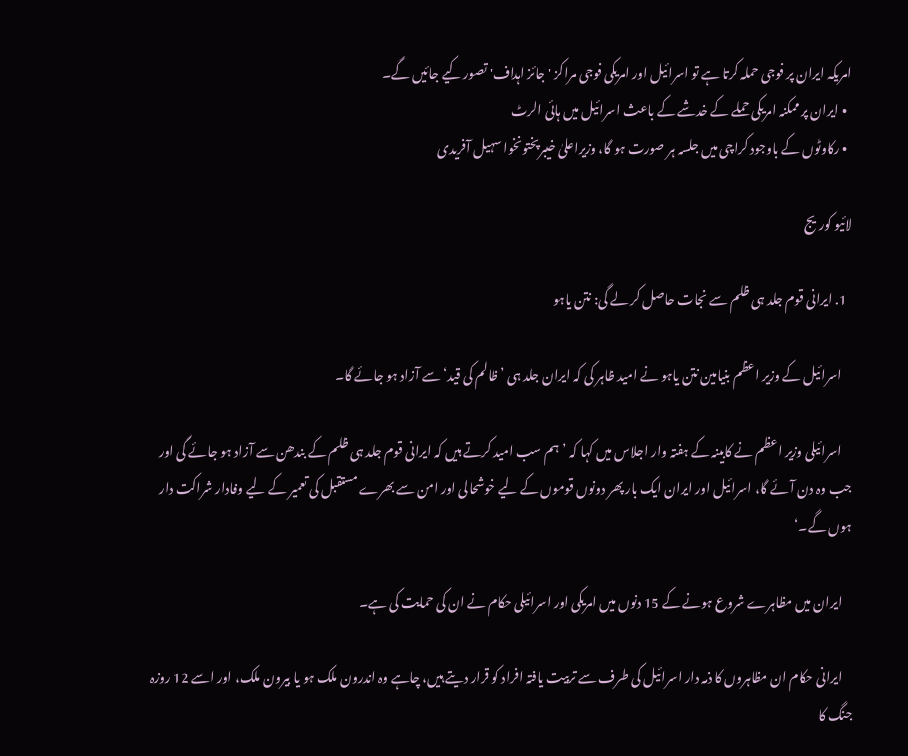امریکہ ایران پر فوجی حملہ کرتا ہے تو اسرائیل اور امریکی فوجی مراکز 'جائز اہداف' تصور کیے جائیں گے۔
  • ایران پر ممکنہ امریکی حملے کے خدشے کے باعث اسرائیل میں ہائی الرٹ
  • رکاوٹوں کے باوجود کراچی میں جلسہ ہر صورت ہو گا، وزیراعلیٰ خیبرپختونخوا سہیل آفریدی

لائیو کوریج

  1. ایرانی قوم جلد ہی ظلم سے نجات حاصل کر لے گی: نتن یاہو

    اسرائیل کے وزیر اعظم بنیامین نتن یاہو نے امید ظاہر کی کہ ایران جلد ہی ’ظالم کی قید‘ سے آزاد ہو جائے گا۔

    اسرائیلی وزیر اعظم نے کابینہ کے ہفتہ وار اجلاس میں کہا کہ ’ہم سب امید کرتے ہیں کہ ایرانی قوم جلد ہی ظلم کے بندھن سے آزاد ہو جائے گی اور جب وہ دن آئے گا، اسرائیل اور ایران ایک بار پھر دونوں قوموں کے لیے خوشحالی اور امن سے بھرے مستقبل کی تعمیر کے لیے وفادار شراکت دار ہوں گے۔‘

    ایران میں مظاہرے شروع ہونے کے 15 دنوں میں امریکی اور اسرائیلی حکام نے ان کی حمایت کی ہے۔

    ایرانی حکام ان مظاہروں کا ذمہ دار اسرائیل کی طرف سے تربیت یافتہ افراد کو قرار دیتے ہیں، چاہے وہ اندرون ملک ہو یا بیرون ملک، اور اسے 12 روزہ جنگ کا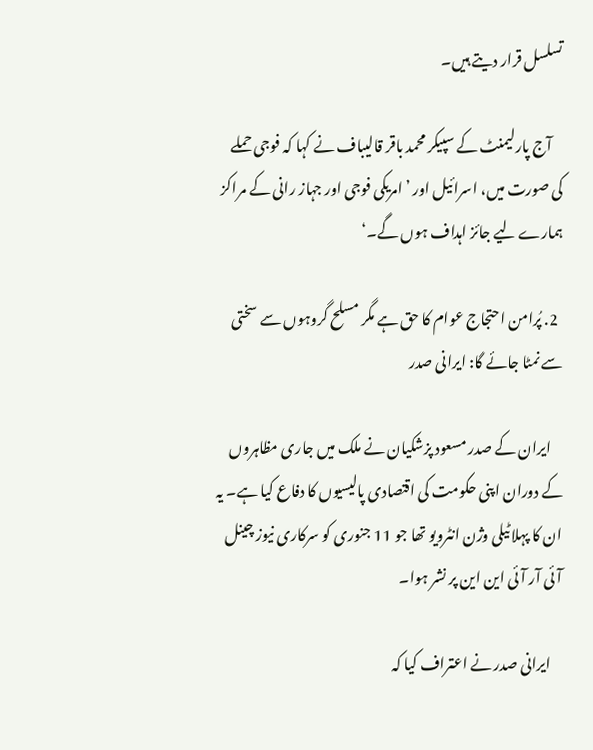تسلسل قرار دیتے ہیں۔

    آج پارلیمنٹ کے سپیکر محمد باقر قالیباف نے کہا کہ فوجی حملے کی صورت میں، اسرائیل اور ’امریکی فوجی اور جہاز رانی کے مراکز ہمارے لیے جائز اہداف ہوں گے۔‘

  2. پُرامن احتجاج عوام کا حق ہے مگر مسلح گروہوں سے سختی سے نمٹا جائے گا: ایرانی صدر

    ایران کے صدر مسعود پزشکیان نے ملک میں جاری مظاہروں کے دوران اپنی حکومت کی اقتصادی پالیسیوں کا دفاع کیا ہے۔ یہ ان کا پہلا ٹیلی وژن انٹرویو تھا جو 11 جنوری کو سرکاری نیوز چینل آئی آر آئی این این پر نشر ہوا۔

    ایرانی صدر نے اعتراف کیا کہ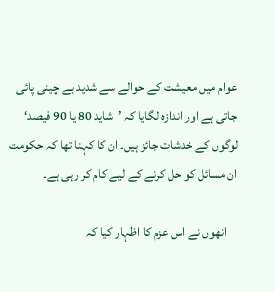عوام میں معیشت کے حوالے سے شدید بے چینی پائی جاتی ہے اور اندازہ لگایا کہ ’شاید 80 یا 90 فیصد‘ لوگوں کے خدشات جائز ہیں۔ ان کا کہنا تھا کہ حکومت ان مسائل کو حل کرنے کے لیے کام کر رہی ہے۔

    انھوں نے اس عزم کا اظہار کیا کہ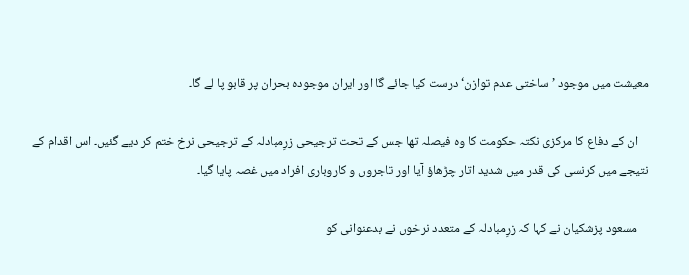معیشت میں موجود ’ساختی عدم توازن‘ درست کیا جائے گا اور ایران موجودہ بحران پر قابو پا لے گا۔

    ان کے دفاع کا مرکزی نکتہ حکومت کا وہ فیصلہ تھا جس کے تحت ترجیحی زرِمبادلہ کے ترجیحی نرخ ختم کر دیے گئیں۔ اس اقدام کے نتیجے میں کرنسی کی قدر میں شدید اتار چڑھاؤ آیا اور تاجروں و کاروباری افراد میں غصہ پایا گیا۔

    مسعود پزشکیان نے کہا کہ زرِمبادلہ کے متعدد نرخوں نے بدعنوانی کو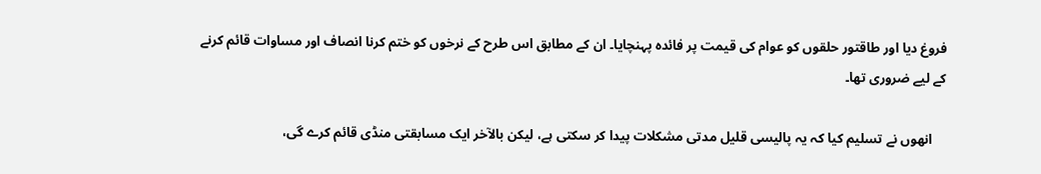فروغ دیا اور طاقتور حلقوں کو عوام کی قیمت پر فائدہ پہنچایا۔ ان کے مطابق اس طرح کے نرخوں کو ختم کرنا انصاف اور مساوات قائم کرنے کے لیے ضروری تھا۔

    انھوں نے تسلیم کیا کہ یہ پالیسی قلیل مدتی مشکلات پیدا کر سکتی ہے، لیکن بالآخر ایک مسابقتی منڈی قائم کرے گی،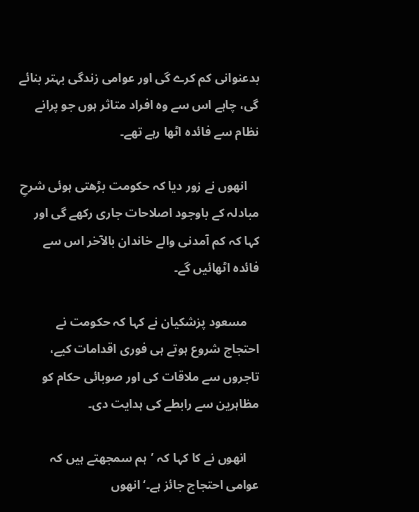بدعنوانی کم کرے گی اور عوامی زندگی بہتر بنائے گی، چاہے اس سے وہ افراد متاثر ہوں جو پرانے نظام سے فائدہ اٹھا رہے تھے۔

    انھوں نے زور دیا کہ حکومت بڑھتی ہوئی شرحِ مبادلہ کے باوجود اصلاحات جاری رکھے گی اور کہا کہ کم آمدنی والے خاندان بالآخر اس سے فائدہ اٹھائیں گے۔

    مسعود پزشکیان نے کہا کہ حکومت نے احتجاج شروع ہوتے ہی فوری اقدامات کیے، تاجروں سے ملاقات کی اور صوبائی حکام کو مظاہرین سے رابطے کی ہدایت دی۔

    انھوں نے کا کہا کہ ’ہم سمجھتے ہیں کہ عوامی احتجاج جائز ہے۔‘ انھوں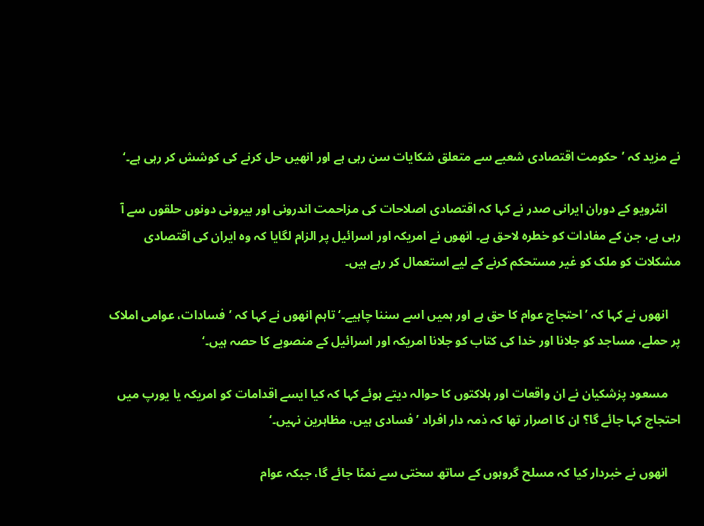نے مزید کہ ’حکومت اقتصادی شعبے سے متعلق شکایات سن رہی ہے اور انھیں حل کرنے کی کوشش کر رہی ہے۔‘

    انٹرویو کے دوران ایرانی صدر نے کہا کہ اقتصادی اصلاحات کی مزاحمت اندرونی اور بیرونی دونوں حلقوں سے آ رہی ہے، جن کے مفادات کو خطرہ لاحق ہے۔ انھوں نے امریکہ اور اسرائیل پر الزام لگایا کہ وہ ایران کی اقتصادی مشکلات کو ملک کو غیر مستحکم کرنے کے لیے استعمال کر رہے ہیں۔

    انھوں نے کہا کہ ’احتجاج عوام کا حق ہے اور ہمیں اسے سننا چاہیے۔‘ تاہم انھوں نے کہا کہ ’فسادات، عوامی املاک پر حملے، مساجد کو جلانا اور خدا کی کتاب کو جلانا امریکہ اور اسرائیل کے منصوبے کا حصہ ہیں۔‘

    مسعود پزشکیان نے ان واقعات اور ہلاکتوں کا حوالہ دیتے ہوئے کہا کہ کیا ایسے اقدامات کو امریکہ یا یورپ میں احتجاج کہا جائے گا؟ ان کا اصرار تھا کہ ذمہ دار افراد ’فسادی ہیں، مظاہرین نہیں۔‘

    انھوں نے خبردار کیا کہ مسلح گروہوں کے ساتھ سختی سے نمٹا جائے گا، جبکہ عوام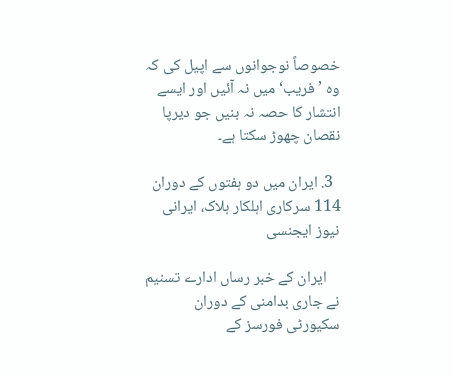خصوصاً نوجوانوں سے اپیل کی کہ وہ ’فریب‘ میں نہ آئیں اور ایسے انتشار کا حصہ نہ بنیں جو دیرپا نقصان چھوڑ سکتا ہے۔

  3. ایران میں دو ہفتوں کے دوران 114 سرکاری اہلکار ہلاک، ایرانی نیوز ایجنسی

    ایران کے خبر رساں ادارے تسنیم نے جاری بدامنی کے دوران سکیورٹی فورسز کے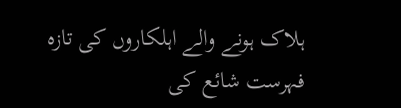ہلاک ہونے والے اہلکاروں کی تازہ فہرست شائع کی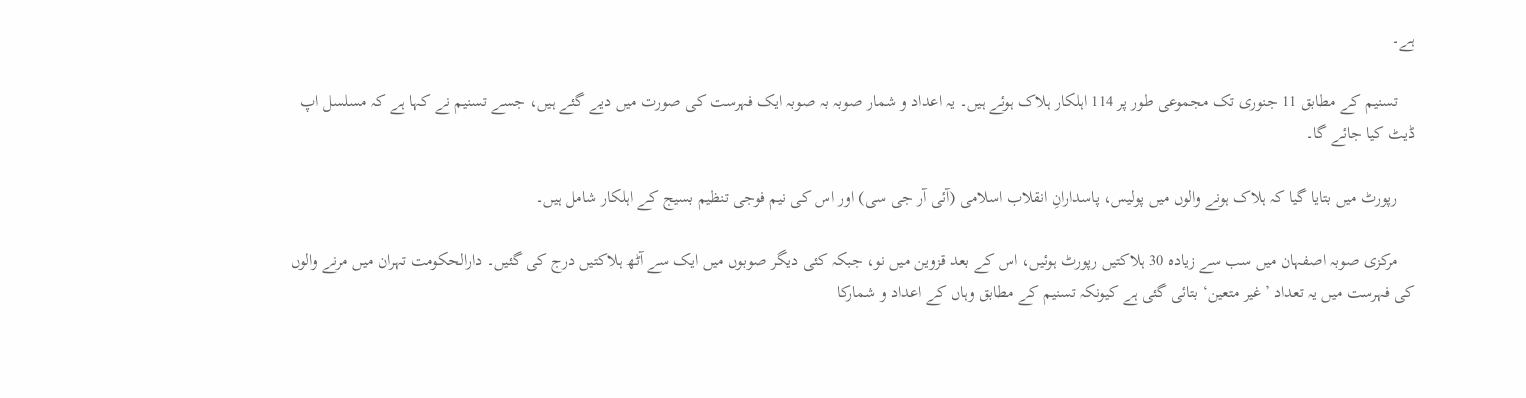ہے۔

    تسنیم کے مطابق 11 جنوری تک مجموعی طور پر 114 اہلکار ہلاک ہوئے ہیں۔ یہ اعداد و شمار صوبہ بہ صوبہ ایک فہرست کی صورت میں دیے گئے ہیں، جسے تسنیم نے کہا ہے کہ مسلسل اپ ڈیٹ کیا جائے گا۔

    رپورٹ میں بتایا گیا کہ ہلاک ہونے والوں میں پولیس، پاسدارانِ انقلاب اسلامی (آئی آر جی سی) اور اس کی نیم فوجی تنظیم بسیج کے اہلکار شامل ہیں۔

    مرکزی صوبہ اصفہان میں سب سے زیادہ 30 ہلاکتیں رپورٹ ہوئیں، اس کے بعد قزوین میں نو، جبکہ کئی دیگر صوبوں میں ایک سے آٹھ ہلاکتیں درج کی گئیں۔ دارالحکومت تہران میں مرنے والوں کی فہرست میں یہ تعداد ’غیر متعین‘ بتائی گئی ہے کیونکہ تسنیم کے مطابق وہاں کے اعداد و شمارکا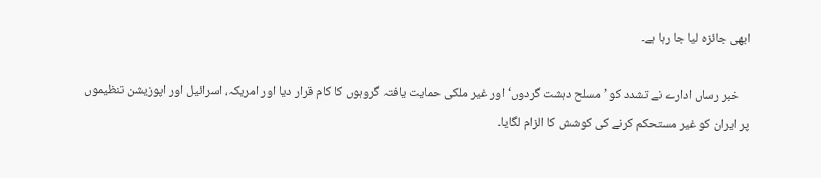ابھی جائزہ لیا جا رہا ہے۔

    خبر رساں ادارے نے تشدد کو ’مسلح دہشت گردوں‘ اور غیر ملکی حمایت یافتہ گروہوں کا کام قرار دیا اور امریکہ، اسرائیل اور اپوزیشن تنظیموں پر ایران کو غیر مستحکم کرنے کی کوشش کا الزام لگایا۔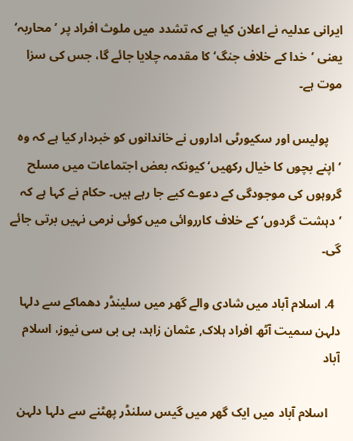ایرانی عدلیہ نے اعلان کیا ہے کہ تشدد میں ملوث افراد پر ’محاربہ‘ یعنی ’خدا کے خلاف جنگ‘ کا مقدمہ چلایا جائے گا، جس کی سزا موت ہے۔

    پولیس اور سکیورٹی اداروں نے خاندانوں کو خبردار کیا ہے کہ وہ ’اپنے بچوں کا خیال رکھیں‘ کیونکہ بعض اجتماعات میں مسلح گروہوں کی موجودگی کے دعوے کیے جا رہے ہیں۔ حکام نے کہا ہے کہ ’دہشت گردوں‘ کے خلاف کارروائی میں کوئی نرمی نہیں برتی جائے گی۔

  4. اسلام آباد میں شادی والے گھر میں سلینڈر دھماکے سے دلہا دلہن سمیت آٹھ افراد ہلاک, عثمان زاہد، بی بی سی نیوز، اسلام آباد

    اسلام آباد میں ایک گھر میں گیس سلنڈر پھٹنے سے دلہا دلہن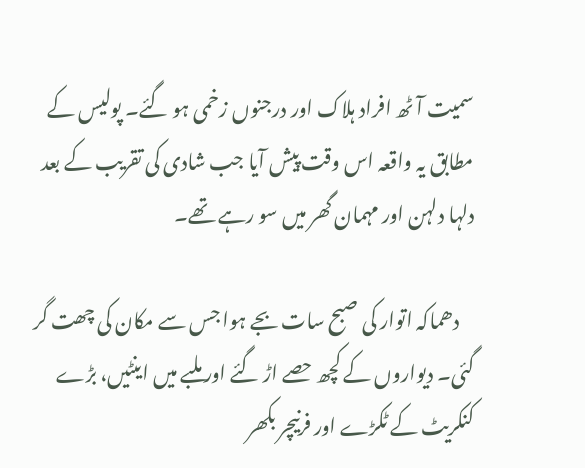سمیت آٹھ افراد ہلاک اور درجنوں زخمی ہو گئے۔ پولیس کے مطابق یہ واقعہ اس وقت پیش آیا جب شادی کی تقریب کے بعد دلہا دلہن اور مہمان گھر میں سو رہے تھے۔

    دھماکہ اتوار کی صبح سات بجے ہوا جس سے مکان کی چھت گر گئی۔ دیواروں کے کچھ حصے اڑ گئے اور ملبے میں اینٹیں، بڑے کنکریٹ کے ٹکڑے اور فرنیچر بکھر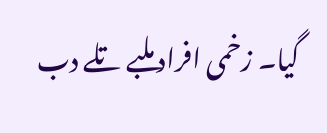گیا۔ زخمی افراد ملبے تلے دب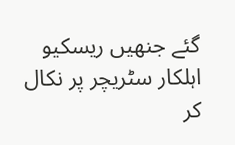گئے جنھیں ریسکیو اہلکار سٹریچر پر نکال کر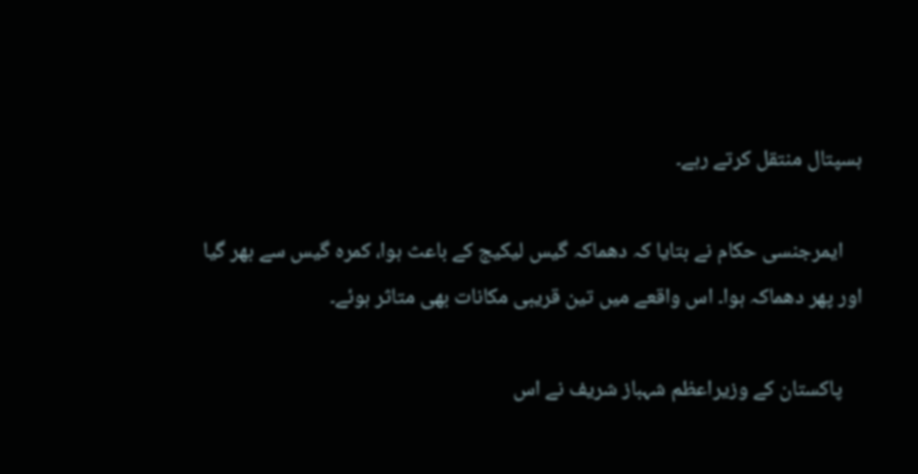ہسپتال منتقل کرتے رہے۔

    ایمرجنسی حکام نے بتایا کہ دھماکہ گیس لیکیج کے باعث ہوا، کمرہ گیس سے بھر گیا اور پھر دھماکہ ہوا۔ اس واقعے میں تین قریبی مکانات بھی متاثر ہوئے۔

    پاکستان کے وزیراعظم شہباز شریف نے اس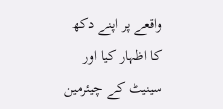واقعے پر اپنے دکھ کا اظہار کیا اور سینیٹ کے چیئرمین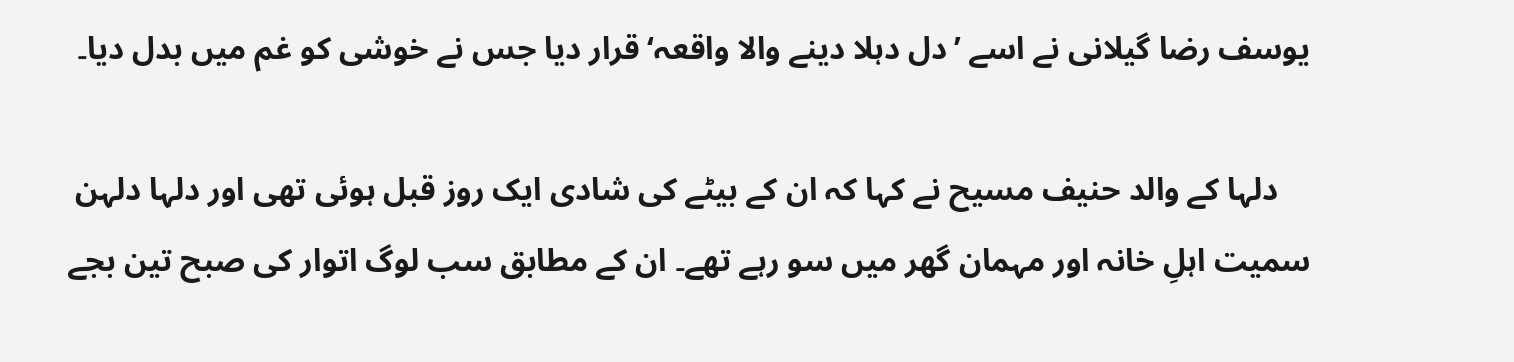یوسف رضا گیلانی نے اسے ’دل دہلا دینے والا واقعہ‘ قرار دیا جس نے خوشی کو غم میں بدل دیا۔

    دلہا کے والد حنیف مسیح نے کہا کہ ان کے بیٹے کی شادی ایک روز قبل ہوئی تھی اور دلہا دلہن سمیت اہلِ خانہ اور مہمان گھر میں سو رہے تھے۔ ان کے مطابق سب لوگ اتوار کی صبح تین بجے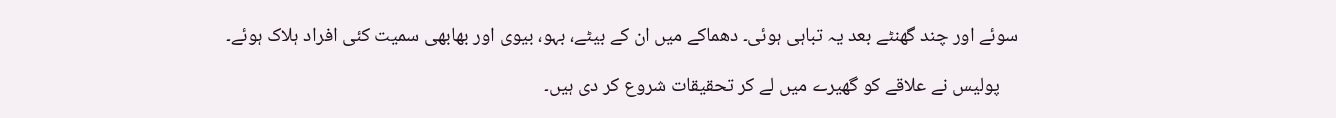سوئے اور چند گھنٹے بعد یہ تباہی ہوئی۔ دھماکے میں ان کے بیٹے، بہو، بیوی اور بھابھی سمیت کئی افراد ہلاک ہوئے۔

    پولیس نے علاقے کو گھیرے میں لے کر تحقیقات شروع کر دی ہیں۔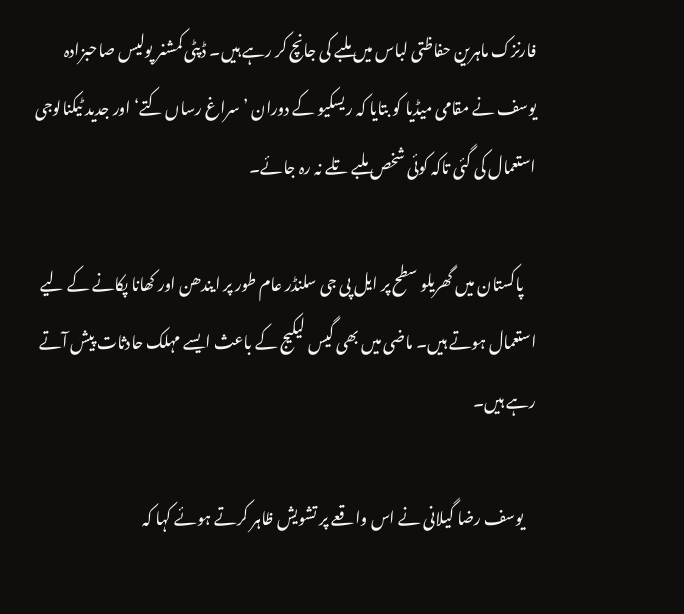فارنزک ماہرین حفاظتی لباس میں ملبے کی جانچ کر رہے ہیں۔ ڈپٹی کمشنر پولیس صاحبزادہ یوسف نے مقامی میڈیا کو بتایا کہ ریسکیو کے دوران ’سراغ رساں کتے‘ اور جدید ٹیکنالوجی استعمال کی گئی تاکہ کوئی شخص ملبے تلے نہ رہ جائے۔

    پاکستان میں گھریلو سطح پر ایل پی جی سلنڈر عام طور پر ایندھن اور کھانا پکانے کے لیے استعمال ہوتے ہیں۔ ماضی میں بھی گیس لیکیج کے باعث ایسے مہلک حادثات پیش آتے رہے ہیں۔

    یوسف رضا گیلانی نے اس واقعے پر تشویش ظاہر کرتے ہوئے کہا کہ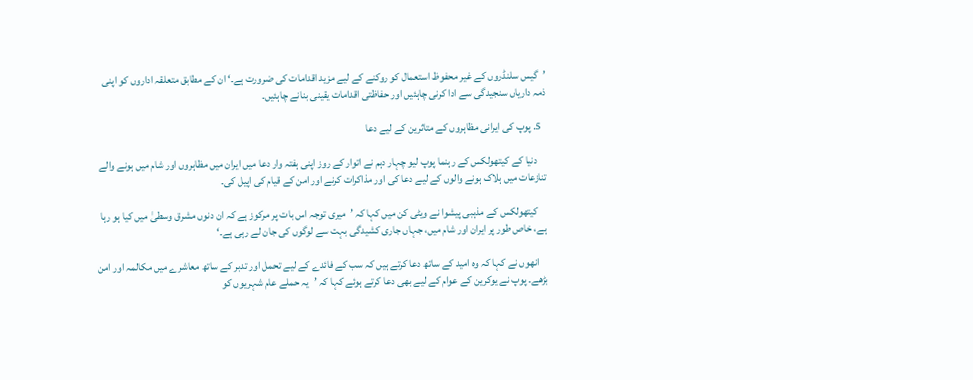’گیس سلنڈروں کے غیر محفوظ استعمال کو روکنے کے لیے مزید اقدامات کی ضرورت ہے۔‘ ان کے مطابق متعلقہ اداروں کو اپنی ذمہ داریاں سنجیدگی سے ادا کرنی چاہئیں اور حفاظتی اقدامات یقینی بنانے چاہئیں۔

  5. پوپ کی ایرانی مظاہروں کے متاثرین کے لیے دعا

    دنیا کے کیتھولکس کے رہنما پوپ لیو چہار دہم نے اتوار کے روز اپنی ہفتہ وار دعا میں ایران میں مظاہروں اور شام میں ہونے والے تنازعات میں ہلاک ہونے والوں کے لیے دعا کی اور مذاکرات کرنے اور امن کے قیام کی اپیل کی۔

    کیتھولکس کے مذہبی پیشوا نے ویٹی کن میں کہا کہ ’میری توجہ اس بات پر مرکوز ہے کہ ان دنوں مشرق وسطیٰ میں کیا ہو رہا ہے، خاص طور پر ایران اور شام میں، جہاں جاری کشیدگی بہت سے لوگوں کی جان لے رہی ہے۔‘

    انھوں نے کہا کہ وہ امید کے ساتھ دعا کرتے ہیں کہ سب کے فائدے کے لیے تحمل اور تدبر کے ساتھ معاشرے میں مکالمہ اور امن بڑھے۔ پوپ نے یوکرین کے عوام کے لیے بھی دعا کرتے ہوئے کہا کہ ’یہ حملے عام شہریوں کو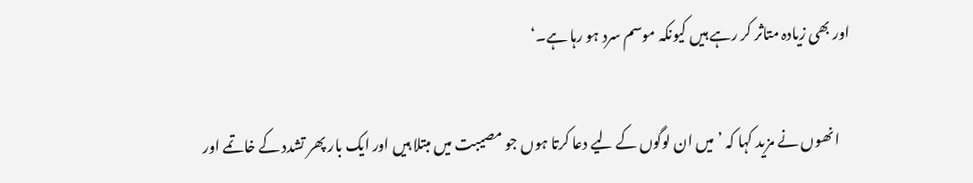اور بھی زیادہ متاثر کر رہے ہیں کیونکہ موسم سرد ہو رہا ہے۔‘

    انھوں نے مزید کہا کہ ’میں ان لوگوں کے لیے دعا کرتا ہوں جو مصیبت میں مبتلا ہیں اور ایک بار پھر تشدد کے خاتمے اور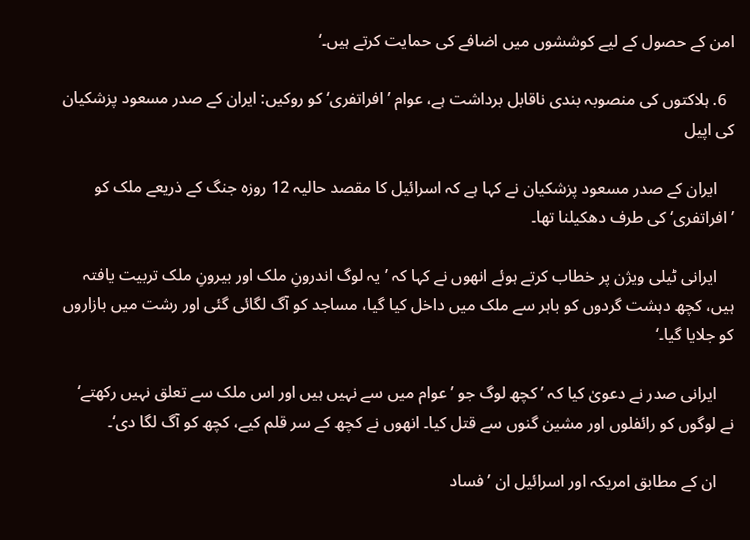امن کے حصول کے لیے کوششوں میں اضافے کی حمایت کرتے ہیں۔‘

  6. ہلاکتوں کی منصوبہ بندی ناقابل برداشت ہے، عوام ’افراتفری‘ کو روکیں: ایران کے صدر مسعود پزشکیان کی اپیل

    ایران کے صدر مسعود پزشکیان نے کہا ہے کہ اسرائیل کا مقصد حالیہ 12 روزہ جنگ کے ذریعے ملک کو ’افراتفری‘ کی طرف دھکیلنا تھا۔

    ایرانی ٹیلی ویژن پر خطاب کرتے ہوئے انھوں نے کہا کہ ’یہ لوگ اندرونِ ملک اور بیرونِ ملک تربیت یافتہ ہیں، کچھ دہشت گردوں کو باہر سے ملک میں داخل کیا گیا، مساجد کو آگ لگائی گئی اور رشت میں بازاروں کو جلایا گیا۔‘

    ایرانی صدر نے دعویٰ کیا کہ ’کچھ لوگ جو ’عوام میں سے نہیں ہیں اور اس ملک سے تعلق نہیں رکھتے‘ نے لوگوں کو رائفلوں اور مشین گنوں سے قتل کیا۔ انھوں نے کچھ کے سر قلم کیے، کچھ کو آگ لگا دی‘۔

    ان کے مطابق امریکہ اور اسرائیل ان ’فساد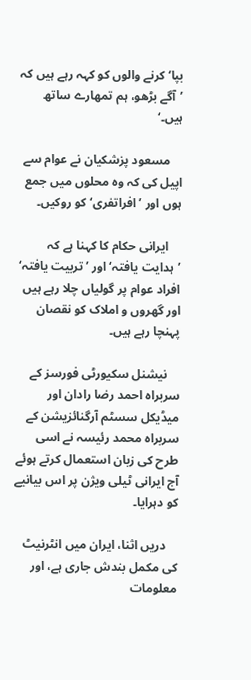بپا‘ کرنے والوں کو کہہ رہے ہیں کہ ’آگے بڑھو، ہم تمھارے ساتھ ہیں۔‘

    مسعود پزشکیان نے عوام سے اپیل کی کہ وہ محلوں میں جمع ہوں اور ’افراتفری‘ کو روکیں۔

    ایرانی حکام کا کہنا ہے کہ ’ہدایت یافتہ‘ اور ’تربیت یافتہ‘ افراد عوام پر گولیاں چلا رہے ہیں اور گھروں و املاک کو نقصان پہنچا رہے ہیں۔

    نیشنل سکیورٹی فورسز کے سربراہ احمد رضا رادان اور میڈیکل سسٹم آرگنائزیشن کے سربراہ محمد رئیسہ نے اسی طرح کی زبان استعمال کرتے ہوئے آج ایرانی ٹیلی ویژن پر اس بیانیے کو دہرایا۔

    دریں اثنا، ایران میں انٹرنیٹ کی مکمل بندش جاری ہے، اور معلومات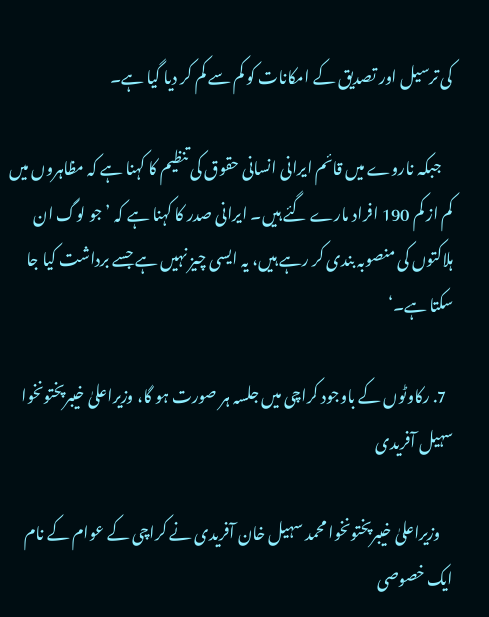کی ترسیل اور تصدیق کے امکانات کو کم سے کم کر دیا گیا ہے۔

    جبکہ ناروے میں قائم ایرانی انسانی حقوق کی تنظیم کا کہنا ہے کہ مظاہروں میں کم از کم 190 افراد مارے گئے ہیں۔ ایرانی صدر کا کہنا ہے کہ ’جو لوگ ان ہلاکتوں کی منصوبہ بندی کر رہے ہیں، یہ ایسی چیز نہیں ہے جسے برداشت کیا جا سکتا ہے۔‘

  7. رکاوٹوں کے باوجود کراچی میں جلسہ ہر صورت ہو گا، وزیراعلیٰ خیبرپختونخوا سہیل آفریدی

    وزیراعلیٰ خیبرپختونخوا محمد سہیل خان آفریدی نے کراچی کے عوام کے نام ایک خصوصی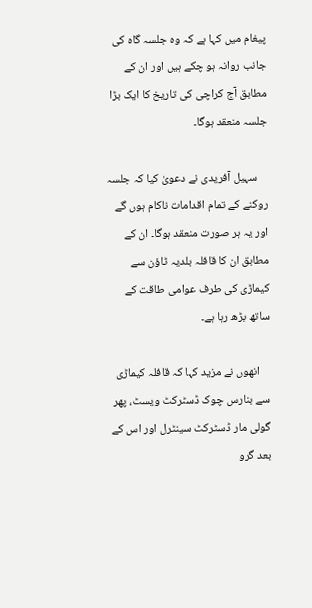پیغام میں کہا ہے کہ وہ جلسہ گاہ کی جانب روانہ ہو چکے ہیں اور ان کے مطابق آج کراچی کی تاریخ کا ایک بڑا جلسہ منعقد ہوگا۔

    سہیل آفریدی نے دعویٰ کیا کہ جلسہ روکنے کے تمام اقدامات ناکام ہوں گے اور یہ ہر صورت منعقد ہوگا۔ ان کے مطابق ان کا قافلہ بلدیہ ٹاؤن سے کیماڑی کی طرف عوامی طاقت کے ساتھ بڑھ رہا ہے۔

    انھوں نے مزید کہا کہ قافلہ کیماڑی سے بنارس چوک ڈسٹرکٹ ویسٹ، پھر گولی مار ڈسٹرکٹ سینٹرل اور اس کے بعد گرو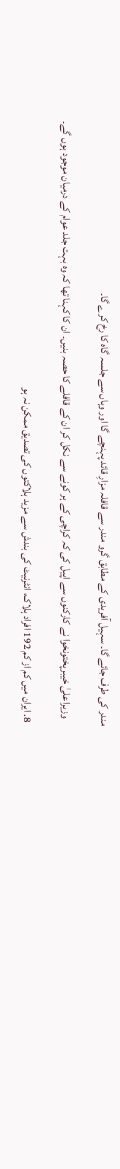مندر کی طرف جائے گا۔ سہیل آفریدی کے مطابق گرو مندر سے قافلہ مزارِ قائد پہنچے گا اور وہاں سے جلسہ گاہ کا رخ کرے گا۔

    وزیراعلیٰ خیبرپختونخوا نے کارکنوں سے اپیل کی کہ کراچی کے ہر کونے سے نکل کر ان کے قافلے کا حصہ بنیں۔ ان کا کہنا تھا کہ وہ بہت جلد عوام کے درمیان موجود ہوں گے۔

  8. ایران میں کم از کم 192 افراد ہلاک، انٹرنیٹ کی بندش سے مزید ہلاکتوں کی تصدیق ممکن نہ ہو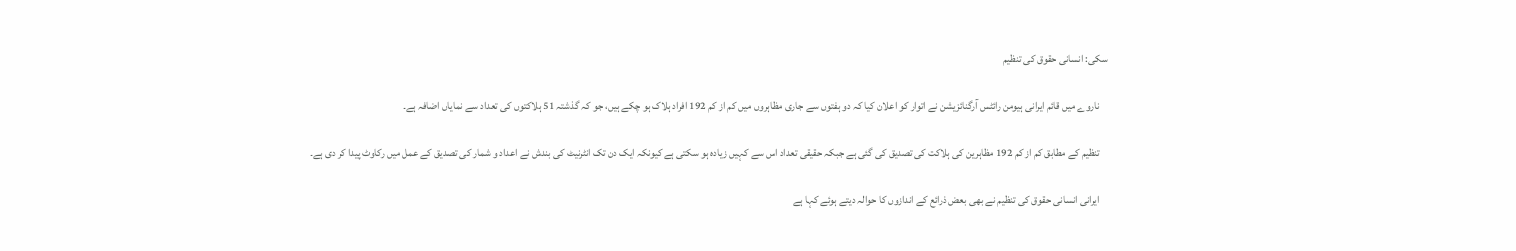سکی: انسانی حقوق کی تنظیم

    ناروے میں قائم ایرانی ہیومن رائٹس آرگنائزیشن نے اتوار کو اعلان کیا کہ دو ہفتوں سے جاری مظاہروں میں کم از کم 192 افراد ہلاک ہو چکے ہیں، جو کہ گذشتہ 51 ہلاکتوں کی تعداد سے نمایاں اضافہ ہے۔

    تنظیم کے مطابق کم از کم 192 مظاہرین کی ہلاکت کی تصدیق کی گئی ہے جبکہ حقیقی تعداد اس سے کہیں زیادہ ہو سکتی ہے کیونکہ ایک دن تک انٹرنیٹ کی بندش نے اعداد و شمار کی تصدیق کے عمل میں رکاوٹ پیدا کر دی ہے۔

    ایرانی انسانی حقوق کی تنظیم نے بھی بعض ذرائع کے اندازوں کا حوالہ دیتے ہوئے کہا ہے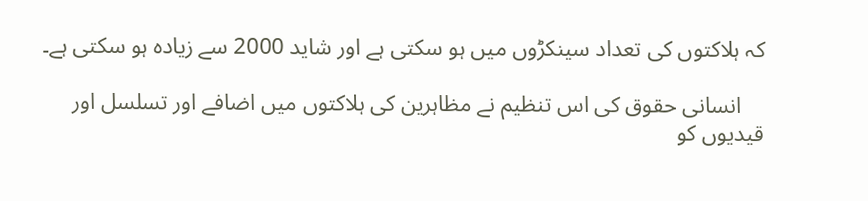کہ ہلاکتوں کی تعداد سینکڑوں میں ہو سکتی ہے اور شاید 2000 سے زیادہ ہو سکتی ہے۔

    انسانی حقوق کی اس تنظیم نے مظاہرین کی ہلاکتوں میں اضافے اور تسلسل اور قیدیوں کو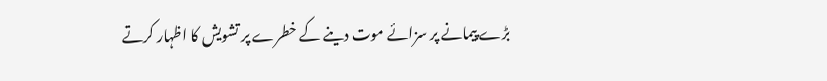بڑے پیمانے پر سزائے موت دینے کے خطرے پر تشویش کا اظہار کرتے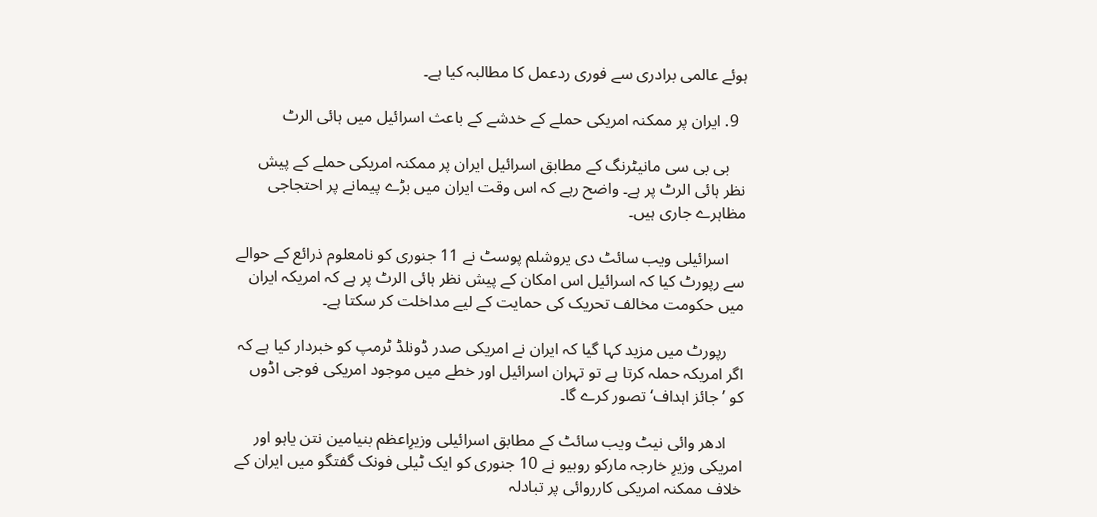ہوئے عالمی برادری سے فوری ردعمل کا مطالبہ کیا ہے۔

  9. ایران پر ممکنہ امریکی حملے کے خدشے کے باعث اسرائیل میں ہائی الرٹ

    بی بی سی مانیٹرنگ کے مطابق اسرائیل ایران پر ممکنہ امریکی حملے کے پیش نظر ہائی الرٹ پر ہے۔ واضح رہے کہ اس وقت ایران میں بڑے پیمانے پر احتجاجی مظاہرے جاری ہیں۔

    اسرائیلی ویب سائٹ دی یروشلم پوسٹ نے 11 جنوری کو نامعلوم ذرائع کے حوالے سے رپورٹ کیا کہ اسرائیل اس امکان کے پیش نظر ہائی الرٹ پر ہے کہ امریکہ ایران میں حکومت مخالف تحریک کی حمایت کے لیے مداخلت کر سکتا ہے۔

    رپورٹ میں مزید کہا گیا کہ ایران نے امریکی صدر ڈونلڈ ٹرمپ کو خبردار کیا ہے کہ اگر امریکہ حملہ کرتا ہے تو تہران اسرائیل اور خطے میں موجود امریکی فوجی اڈوں کو ’جائز اہداف‘ تصور کرے گا۔

    ادھر وائی نیٹ ویب سائٹ کے مطابق اسرائیلی وزیرِاعظم بنیامین نتن یاہو اور امریکی وزیرِ خارجہ مارکو روبیو نے 10 جنوری کو ایک ٹیلی فونک گفتگو میں ایران کے خلاف ممکنہ امریکی کارروائی پر تبادلہ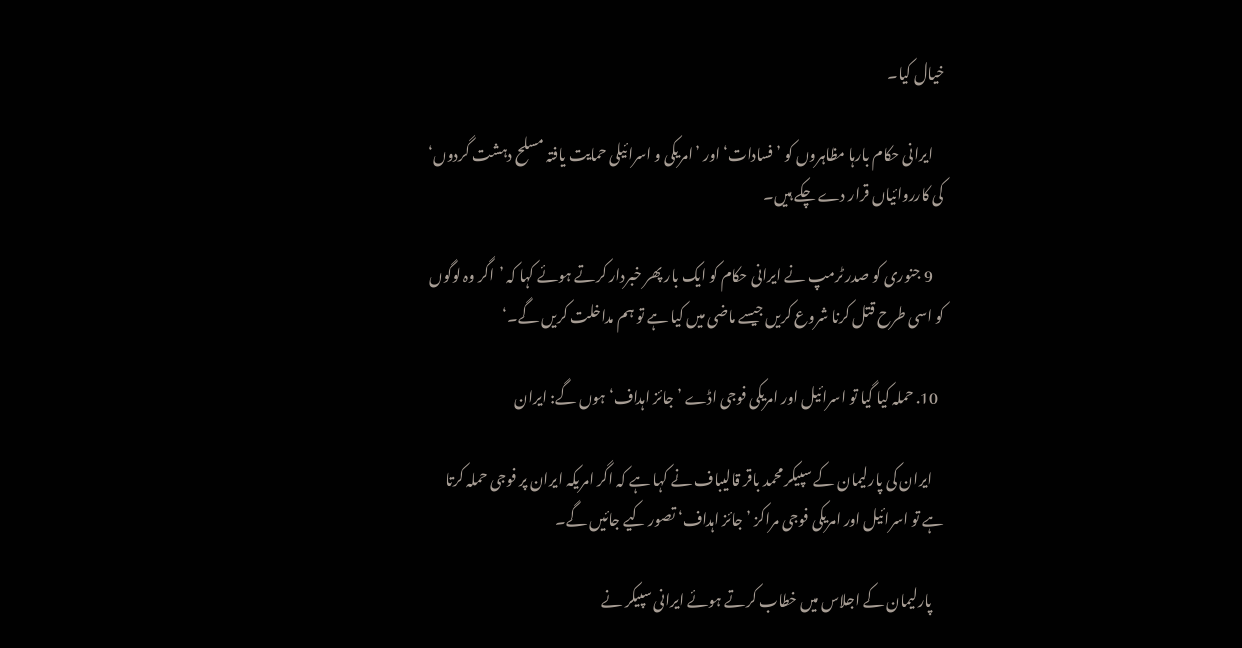خیال کیا۔

    ایرانی حکام بارہا مظاہروں کو ’فسادات‘ اور ’امریکی و اسرائیلی حمایت یافتہ مسلح دہشت گردوں‘ کی کارروائیاں قرار دے چکے ہیں۔

    9 جنوری کو صدر ٹرمپ نے ایرانی حکام کو ایک بار پھر خبردار کرتے ہوئے کہا کہ ’اگر وہ لوگوں کو اسی طرح قتل کرنا شروع کریں جیسے ماضی میں کیا ہے تو ہم مداخلت کریں گے۔‘

  10. حملہ کیا گیا تو اسرائیل اور امریکی فوجی اڈے ’جائز اہداف‘ ہوں گے: ایران

    ایران کی پارلیمان کے سپیکر محمد باقر قالیباف نے کہا ہے کہ اگر امریکہ ایران پر فوجی حملہ کرتا ہے تو اسرائیل اور امریکی فوجی مراکز ’جائز اہداف‘ تصور کیے جائیں گے۔

    پارلیمان کے اجلاس میں خطاب کرتے ہوئے ایرانی سپیکر نے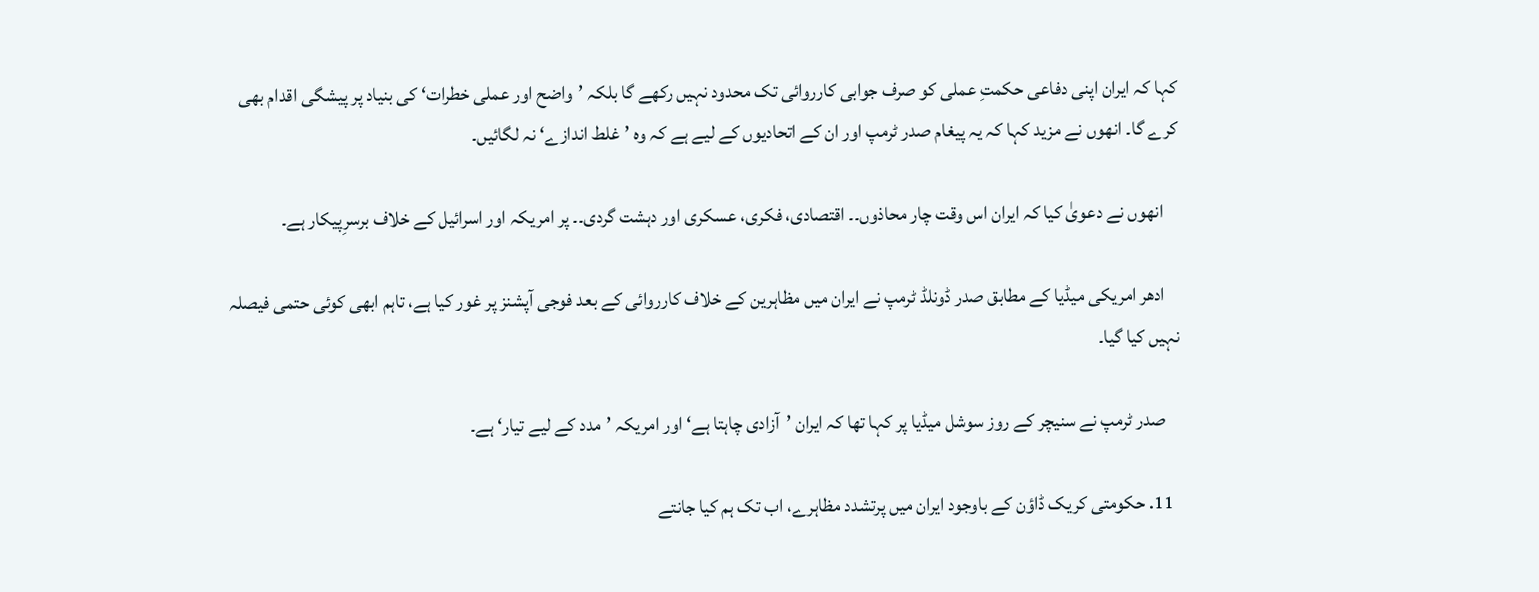کہا کہ ایران اپنی دفاعی حکمتِ عملی کو صرف جوابی کارروائی تک محدود نہیں رکھے گا بلکہ ’واضح اور عملی خطرات‘ کی بنیاد پر پیشگی اقدام بھی کرے گا۔ انھوں نے مزید کہا کہ یہ پیغام صدر ٹرمپ اور ان کے اتحادیوں کے لیے ہے کہ وہ ’غلط اندازے‘ نہ لگائیں۔

    انھوں نے دعویٰ کیا کہ ایران اس وقت چار محاذوں۔۔ اقتصادی، فکری، عسکری اور دہشت گردی۔۔ پر امریکہ اور اسرائیل کے خلاف برسرِپیکار ہے۔

    ادھر امریکی میڈیا کے مطابق صدر ڈونلڈ ٹرمپ نے ایران میں مظاہرین کے خلاف کارروائی کے بعد فوجی آپشنز پر غور کیا ہے، تاہم ابھی کوئی حتمی فیصلہ نہیں کیا گیا۔

    صدر ٹرمپ نے سنیچر کے روز سوشل میڈیا پر کہا تھا کہ ایران ’آزادی چاہتا ہے‘ اور امریکہ ’مدد کے لیے تیار‘ ہے۔

  11. حکومتی کریک ڈاؤن کے باوجود ایران میں پرتشدد مظاہرے، اب تک ہم کیا جانتے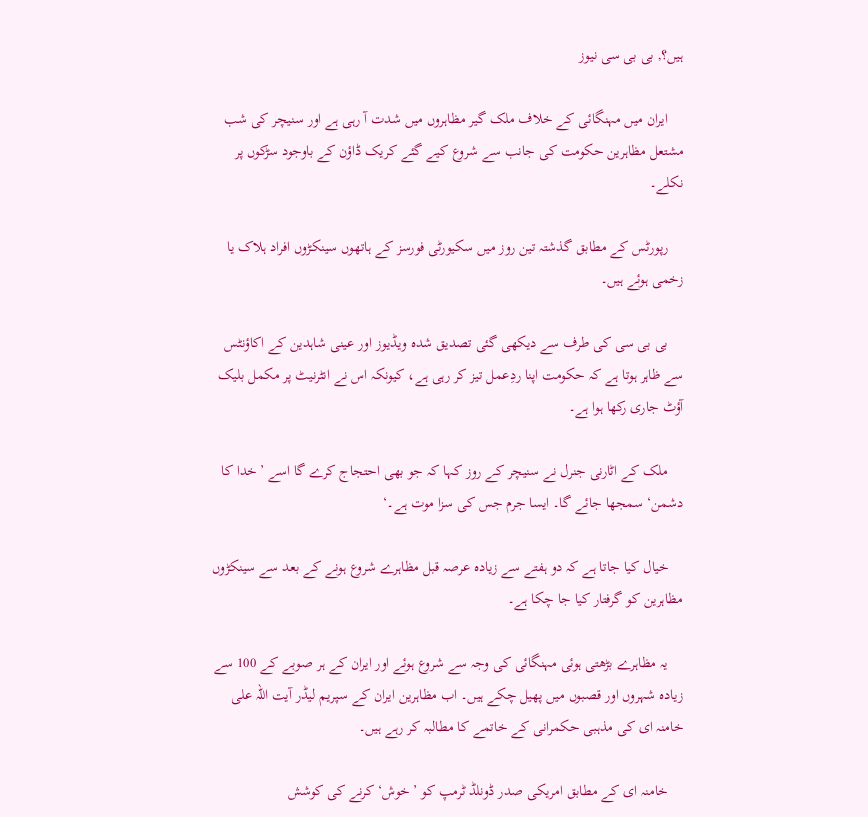ہیں؟, بی بی سی نیوز

    ایران میں مہنگائی کے خلاف ملک گیر مظاہروں میں شدت آ رہی ہے اور سنیچر کی شب مشتعل مظاہرین حکومت کی جانب سے شروع کیے گئے کریک ڈاؤن کے باوجود سڑکوں پر نکلے۔

    رپورٹس کے مطابق گذشتہ تین روز میں سکیورٹی فورسز کے ہاتھوں سینکڑوں افراد ہلاک یا زخمی ہوئے ہیں۔

    بی بی سی کی طرف سے دیکھی گئی تصدیق شدہ ویڈیوز اور عینی شاہدین کے اکاؤنٹس سے ظاہر ہوتا ہے کہ حکومت اپنا ردِعمل تیز کر رہی ہے، کیونکہ اس نے انٹرنیٹ پر مکمل بلیک آؤٹ جاری رکھا ہوا ہے۔

    ملک کے اٹارنی جنرل نے سنیچر کے روز کہا کہ جو بھی احتجاج کرے گا اسے ’خدا کا دشمن‘ سمجھا جائے گا۔ ایسا جرم جس کی سزا موت ہے۔‘

    خیال کیا جاتا ہے کہ دو ہفتے سے زیادہ عرصہ قبل مظاہرے شروع ہونے کے بعد سے سینکڑوں مظاہرین کو گرفتار کیا جا چکا ہے۔

    یہ مظاہرے بڑھتی ہوئی مہنگائی کی وجہ سے شروع ہوئے اور ایران کے ہر صوبے کے 100 سے زیادہ شہروں اور قصبوں میں پھیل چکے ہیں۔ اب مظاہرین ایران کے سپریم لیڈر آیت اللہ علی خامنہ ای کی مذہبی حکمرانی کے خاتمے کا مطالبہ کر رہے ہیں۔

    خامنہ ای کے مطابق امریکی صدر ڈونلڈ ٹرمپ کو ’خوش‘ کرنے کی کوشش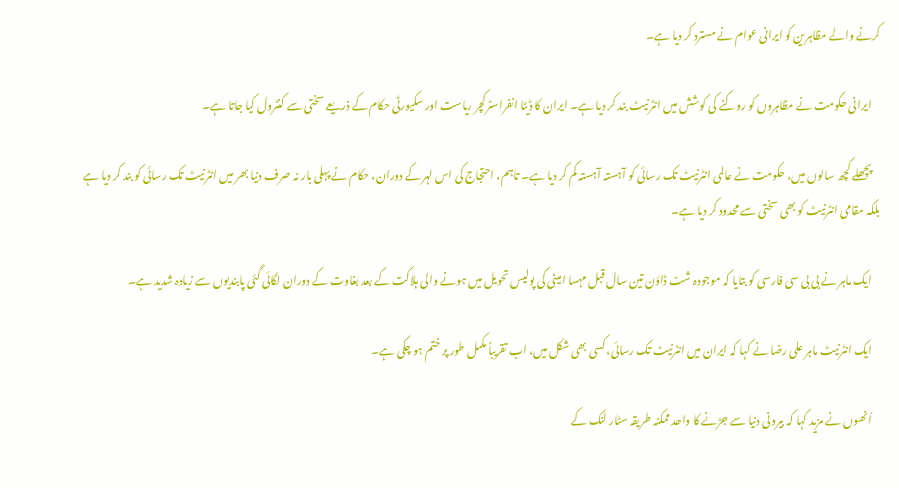کرنے والے مظاہرین کو ایرانی عوام نے مسترد کر دیا ہے۔

    ایرانی حکومت نے مظاہروں کو روکنے کی کوشش میں انٹرنیٹ بند کر دیا ہے۔ ایران کا ڈیٹا انفراسٹرکچر ریاست اور سکیورٹی حکام کے ذریعے سختی سے کنٹرول کیا جاتا ہے۔

    پچھلے کچھ سالوں میں، حکومت نے عالمی انٹرنیٹ تک رسائی کو آہستہ آہستہ کم کر دیا ہے۔ تاہم، احتجاج کی اس لہر کے دوران، حکام نے پہلی بار نہ صرف دنیا بھر میں انٹرنیٹ تک رسائی کو بند کر دیا ہے بلکہ مقامی انٹرنیٹ کو بھی سختی سے محدود کر دیا ہے۔

    ایک ماہر نے بی بی سی فارسی کو بتایا کہ موجودہ شٹ ڈاؤن تین سال قبل مہسا امینی کی پولیس تحویل میں ہونے والی ہلاکت کے بعد بغاوت کے دوران لگائی گئی پابندیوں سے زیادہ شدید ہے۔

    ایک انٹرنیٹ ماہر علی رضا نے کہا کہ ایران میں انٹرنیٹ تک رسائی، کسی بھی شکل میں، اب تقریباً مکمل طور پر ختم ہو چکی ہے۔

    اُنھوں نے مزید کہا کہ بیرونی دنیا سے جڑنے کا واحد ممکنہ طریقہ سٹار لنک کے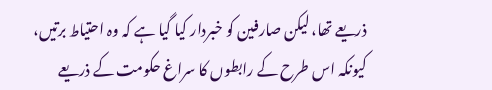ذریعے تھا، لیکن صارفین کو خبردار کیا گیا ہے کہ وہ احتیاط برتیں، کیونکہ اس طرح کے رابطوں کا سراغ حکومت کے ذریعے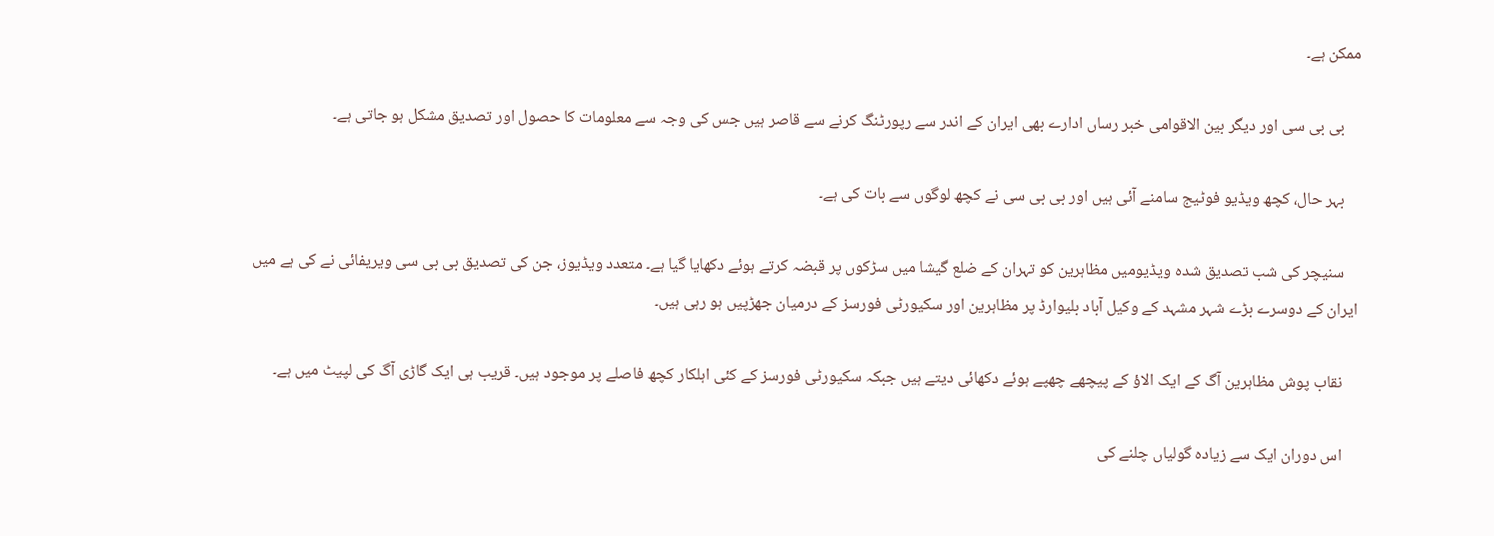ممکن ہے۔

    بی بی سی اور دیگر بین الاقوامی خبر رساں ادارے بھی ایران کے اندر سے رپورٹنگ کرنے سے قاصر ہیں جس کی وجہ سے معلومات کا حصول اور تصدیق مشکل ہو جاتی ہے۔

    بہر حال، کچھ ویڈیو فوٹیج سامنے آئی ہیں اور بی بی سی نے کچھ لوگوں سے بات کی ہے۔

    سنیچر کی شب تصدیق شدہ ویڈیومیں مظاہرین کو تہران کے ضلع گیشا میں سڑکوں پر قبضہ کرتے ہوئے دکھایا گیا ہے۔ متعدد ویڈیوز، جن کی تصدیق بی بی سی ویریفائی نے کی ہے میں ایران کے دوسرے بڑے شہر مشہد کے وکیل آباد بلیوارڈ پر مظاہرین اور سکیورٹی فورسز کے درمیان جھڑپیں ہو رہی ہیں۔

    نقاب پوش مظاہرین آگ کے ایک الاؤ کے پیچھے چھپے ہوئے دکھائی دیتے ہیں جبکہ سکیورٹی فورسز کے کئی اہلکار کچھ فاصلے پر موجود ہیں۔ قریب ہی ایک گاڑی آگ کی لپیٹ میں ہے۔

    اس دوران ایک سے زیادہ گولیاں چلنے کی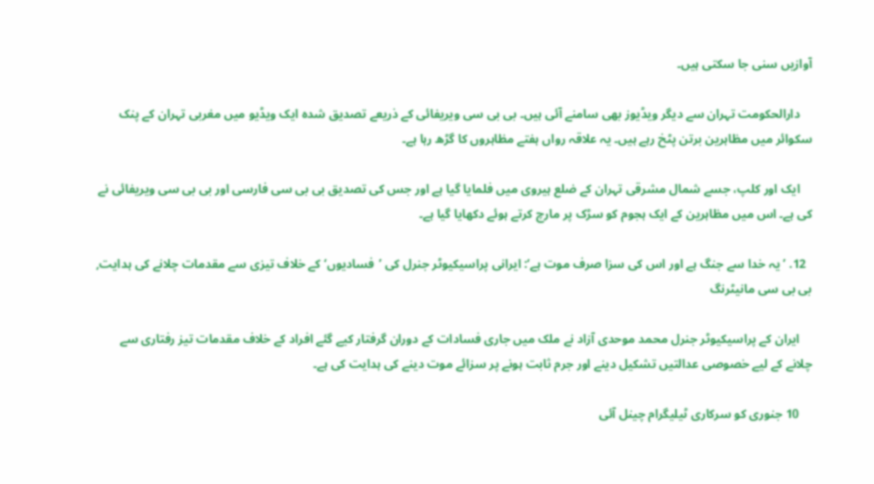آوازیں سنی جا سکتی ہیں۔

    دارالحکومت تہران سے دیگر ویڈیوز بھی سامنے آئی ہیں۔ بی بی سی ویریفائی کے ذریعے تصدیق شدہ ایک ویڈیو میں مغربی تہران کے پنک سکوائر میں مظاہرین برتن پٹخ رہے ہیں۔ یہ علاقہ رواں ہفتے مظاہروں کا گڑھ رہا ہے۔

    ایک اور کلپ، جسے شمال مشرقی تہران کے ضلع ہیروی میں فلمایا گیا ہے اور جس کی تصدیق بی بی سی فارسی اور بی بی سی ویریفائی نے کی ہے۔ اس میں مظاہرین کے ایک ہجوم کو سڑک پر مارچ کرتے ہوئے دکھایا گیا ہے۔

  12. ’یہ خدا سے جنگ ہے اور اس کی سزا صرف موت ہے‘: ایرانی پراسیکیوٹر جنرل کی ’فسادیوں‘ کے خلاف تیزی سے مقدمات چلانے کی ہدایت, بی بی سی مانیٹرنگ

    ایران کے پراسیکیوٹر جنرل محمد موحدی آزاد نے ملک میں جاری فسادات کے دوران گرفتار کیے گئے افراد کے خلاف مقدمات تیز رفتاری سے چلانے کے لیے خصوصی عدالتیں تشکیل دینے اور جرم ثابت ہونے پر سزائے موت دینے کی ہدایت کی ہے۔

    10 جنوری کو سرکاری ٹیلیگرام چینل آئی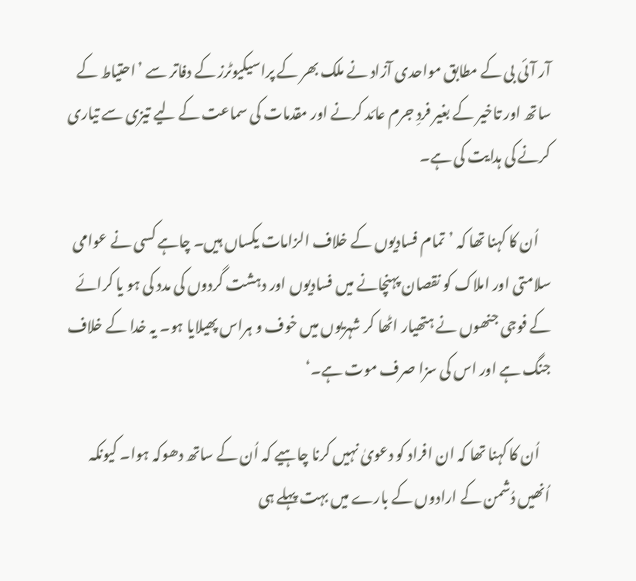آر آئی بی کے مطابق مواحدی آزاد نے ملک بھر کے پراسیکیوٹرز کے دفاتر سے ’احتیاط کے ساتھ اور تاخیر کے بغیر فردِ جرم عائد کرنے اور مقدمات کی سماعت کے لیے تیزی سے تیاری کرنے کی ہدایت کی ہے۔

    اُن کا کہنا تھا کہ ’تمام فسادیوں کے خلاف الزامات یکساں ہیں۔ چاہے کسی نے عوامی سلامتی اور املاک کو نقصان پہنچانے میں فسادیوں اور دہشت گردوں کی مدد کی ہو یا کرائے کے فوجی جنھوں نے ہتھیار اٹھا کر شہریوں میں خوف و ہراس پھیلایا ہو۔ یہ خدا کے خلاف جنگ ہے اور اس کی سزا صرف موت ہے۔‘

    اُن کا کہنا تھا کہ ان افراد کو دعویٰ نہیں کرنا چاہیے کہ اُن کے ساتھ دھوکہ ہوا۔ کیونکہ اُنھیں دُشمن کے ارادوں کے بارے میں بہت پہلے ہی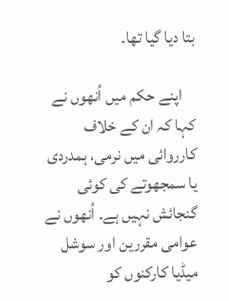بتا دیا گیا تھا۔

    اپنے حکم میں اُنھوں نے کہا کہ ان کے خلاف کارروائی میں نرمی، ہمدردی یا سمجھوتے کی کوئی گنجائش نہیں ہے۔ اُنھوں نے عوامی مقررین اور سوشل میڈیا کارکنوں کو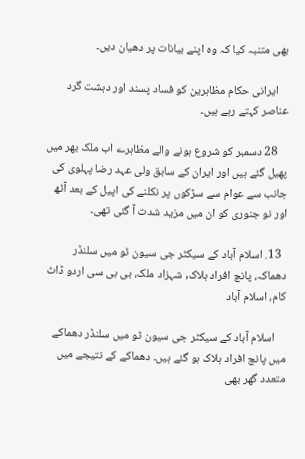بھی متنبہ کیا کہ وہ اپنے بیانات پر دھیان دیں۔

    ایرانی حکام مظاہرین کو فساد پسند اور دہشت گرد عناصر کہتے رہے ہیں۔

    28 دسمبر کو شروع ہونے والے مظاہرے اب ملک بھر میں پھیل گئے ہیں اور ایران کے سابق ولی عہد رضا پہلوی کی جانب سے عوام سے سڑکوں پر نکلنے کی اپیل کے بعد آٹھ اور نو جنوری کو ان میں مزید شدت آ گئی تھی۔

  13. اسلام آباد کے سیکٹر جی سیون ٹو میں سلنڈر دھماکہ، پانچ افراد ہلاک, شہزاد ملک، بی بی سی اردو ڈاٹ کام، اسلام آباد

    اسلام آباد کے سیکٹر جی سیون ٹو میں سلنڈر دھماکے میں پانچ افراد ہلاک ہو گئے ہیں۔ دھماکے کے نتیجے میں متعدد گھر بھی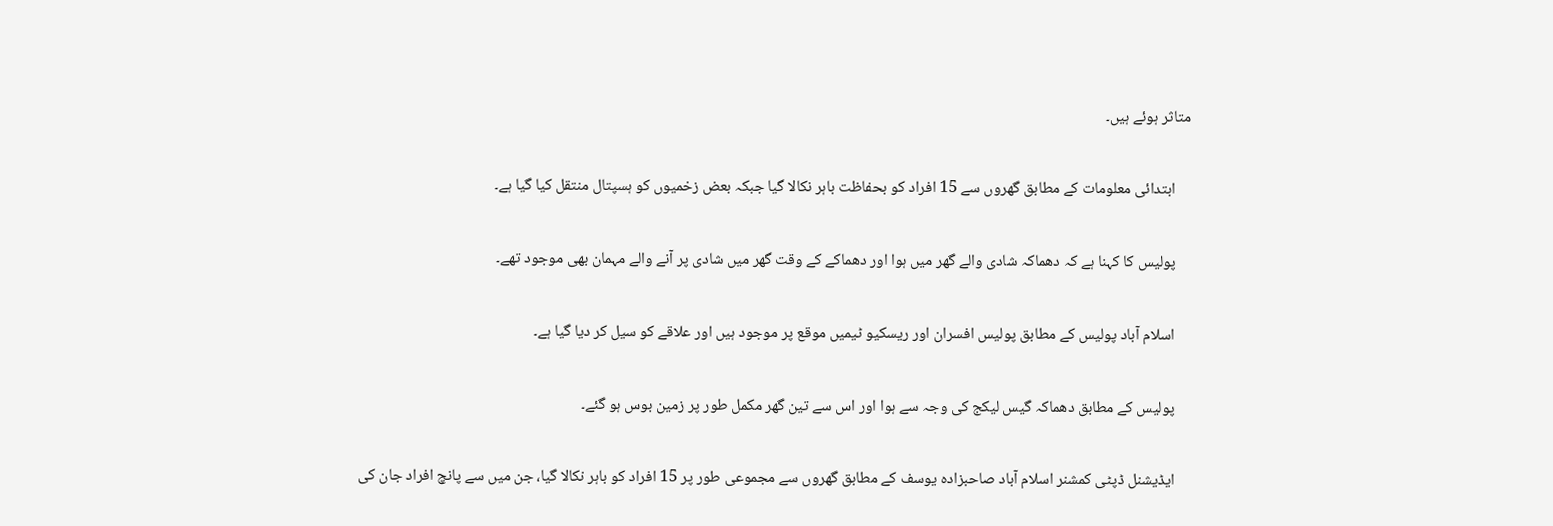متاثر ہوئے ہیں۔

    ابتدائی معلومات کے مطابق گھروں سے 15 افراد کو بحفاظت باہر نکالا گیا جبکہ بعض زخمیوں کو ہسپتال منتقل کیا گیا ہے۔

    پولیس کا کہنا ہے کہ دھماکہ شادی والے گھر میں ہوا اور دھماکے کے وقت گھر میں شادی پر آنے والے مہمان بھی موجود تھے۔

    اسلام آباد پولیس کے مطابق پولیس افسران اور ریسکیو ٹیمیں موقع پر موجود ہیں اور علاقے کو سیل کر دیا گیا ہے۔

    پولیس کے مطابق دھماکہ گیس لیکج کی وجہ سے ہوا اور اس سے تین گھر مکمل طور پر زمین بوس ہو گئے۔

    ایڈیشنل ڈپٹی کمشنر اسلام آباد صاحبزادہ یوسف کے مطابق گھروں سے مجموعی طور پر 15 افراد کو باہر نکالا گیا، جن میں سے پانچ افراد جان کی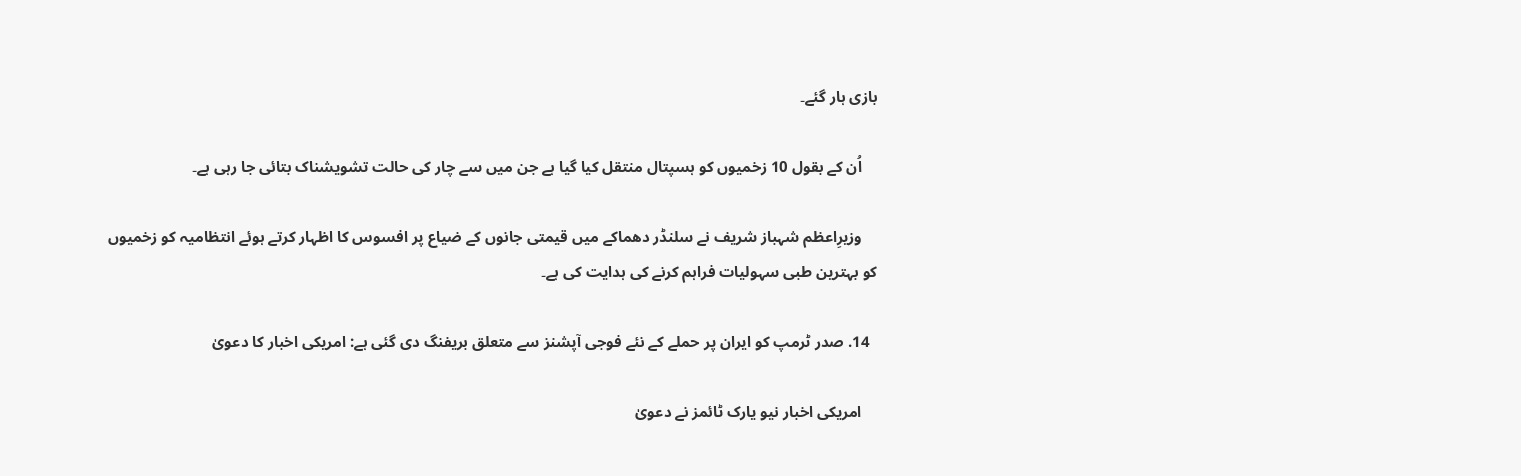بازی ہار گئے۔

    اُن کے بقول 10 زخمیوں کو ہسپتال منتقل کیا گیا ہے جن میں سے چار کی حالت تشویشناک بتائی جا رہی ہے۔

    وزیرِاعظم شہباز شریف نے سلنڈر دھماکے میں قیمتی جانوں کے ضیاع پر افسوس کا اظہار کرتے ہوئے انتظامیہ کو زخمیوں کو بہترین طبی سہولیات فراہم کرنے کی ہدایت کی ہے۔

  14. صدر ٹرمپ کو ایران پر حملے کے نئے فوجی آپشنز سے متعلق بریفنگ دی گئی ہے: امریکی اخبار کا دعویٰ

    امریکی اخبار نیو یارک ٹائمز نے دعویٰ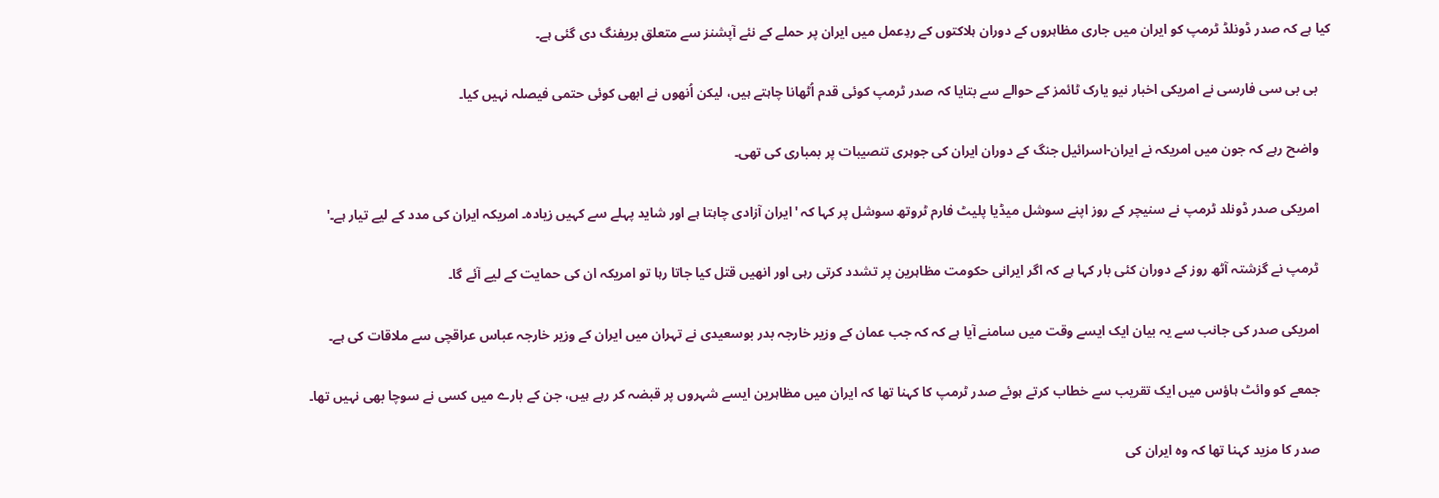کیا ہے کہ صدر ڈونلڈ ٹرمپ کو ایران میں جاری مظاہروں کے دوران ہلاکتوں کے ردِعمل میں ایران پر حملے کے نئے آپشنز سے متعلق بریفنگ دی گئی ہے۔

    بی بی سی فارسی نے امریکی اخبار نیو یارک ٹائمز کے حوالے سے بتایا کہ صدر ٹرمپ کوئی قدم اُٹھانا چاہتے ہیں، لیکن اُنھوں نے ابھی کوئی حتمی فیصلہ نہیں کیا۔

    واضح رہے کہ جون میں امریکہ نے ایران-اسرائیل جنگ کے دوران ایران کی جوہری تنصیبات پر بمباری کی تھی۔

    امریکی صدر ڈونلد ٹرمپ نے سنیچر کے روز اپنے سوشل میڈیا پلیٹ فارم ٹروتھ سوشل پر کہا کہ 'ایران آزادی چاہتا ہے اور شاید پہلے سے کہیں زیادہ۔ امریکہ ایران کی مدد کے لیے تیار ہے۔'

    ٹرمپ نے گزشتہ آٹھ روز کے دوران کئی بار کہا ہے کہ اگر ایرانی حکومت مظاہرین پر تشدد کرتی رہی اور انھیں قتل کیا جاتا رہا تو امریکہ ان کی حمایت کے لیے آئے گا۔

    امریکی صدر کی جانب سے یہ بیان ایک ایسے وقت میں سامنے آیا ہے کہ کہ جب عمان کے وزیر خارجہ بدر بوسعیدی نے تہران میں ایران کے وزیر خارجہ عباس عراقچی سے ملاقات کی ہے۔

    جمعے کو وائٹ ہاؤس میں ایک تقریب سے خطاب کرتے ہوئے صدر ٹرمپ کا کہنا تھا کہ ایران میں مظاہرین ایسے شہروں پر قبضہ کر رہے ہیں، جن کے بارے میں کسی نے سوچا بھی نہیں تھا۔

    صدر کا مزید کہنا تھا کہ وہ ایران کی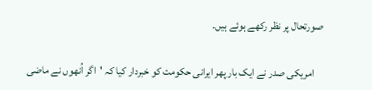صورتحال پر نظر رکھے ہوئے ہیں۔

    امریکی صدر نے ایک بار پھر ایرانی حکومت کو خبردار کیا کہ 'اگر اُنھوں نے ماضی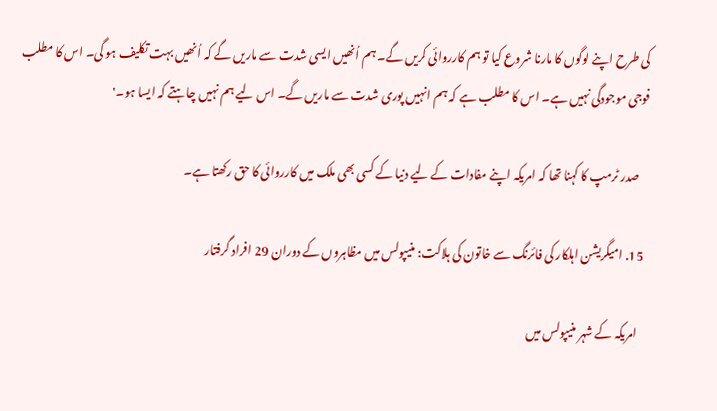کی طرح اپنے لوگوں کا مارنا شروع کیا تو ہم کارروائی کریں گے۔ ہم اُنھیں ایسی شدت سے ماریں گے کہ اُنھیں بہت تکلیف ہو گی۔ اس کا مطلب فوجی موجودگی نہیں ہے۔ اس کا مطلب ہے کہ ہم انہیں پوری شدت سے ماریں گے۔ اس لیے ہم نہیں چاہتے کہ ایسا ہو۔'

    صدر ٹرمپ کا کہنا تھا کہ امریکہ اپنے مفادات کے لیے دنیا کے کسی بھی ملک میں کارروائی کا حق رکھتا ہے۔

  15. امیگریشن اہلکار کی فائرنگ سے خاتون کی ہلاکت: منیپولس میں مظاہروں کے دوران 29 افراد گرفتار

    امریکہ کے شہر منیپولس میں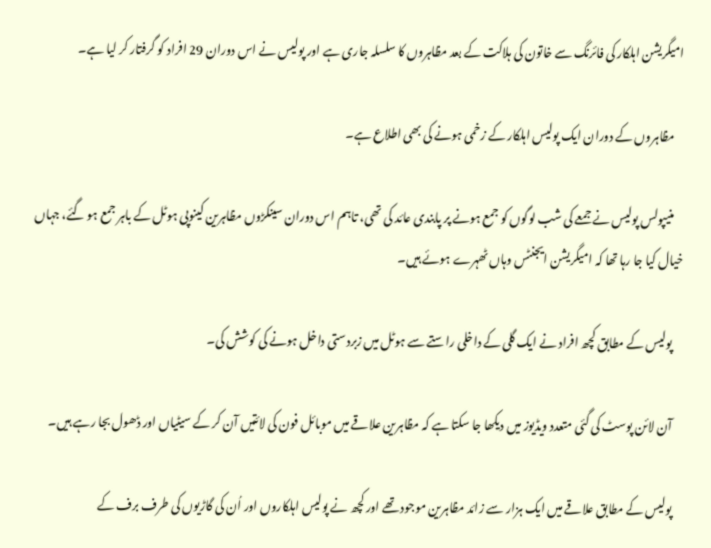امیگریشن اہلکار کی فائرنگ سے خاتون کی ہلاکت کے بعد مظاہروں کا سلسلہ جاری ہے اور پولیس نے اس دوران 29 افراد کو گرفتار کر لیا ہے۔

    مظاہروں کے دوران ایک پولیس اہلکار کے زخمی ہونے کی بھی اطلاع ہے۔

    منیپولس پولیس نے جمعے کی شب لوگوں کو جمع ہونے پر پابندی عائد کی تھی، تاہم اس دوران سینکڑوں مظاہرین کینوپی ہوٹل کے باہر جمع ہو گئے، جہاں خیال کیا جا رہا تھا کہ امیگریشن ایجنٹس وہاں ٹھہرے ہوئے ہیں۔

    پولیس کے مطابق کچھ افراد نے ایک گلی کے داخلی راستے سے ہوٹل میں زبردستی داخل ہونے کی کوشش کی۔

    آن لائن پوسٹ کی گئی متعدد ویڈیوز میں دیکھا جا سکتا ہے کہ مظاہرین علاقے میں موبائل فون کی لائتیں آن کر کے سیٹیاں اور ڈھول بجا رہے ہیں۔

    پولیس کے مطابق علاقے میں ایک ہزار سے زائد مظاہرین موجود تھے اور کچھ نے پولیس اہلکاروں اور اُن کی گاڑیوں کی طرف برف کے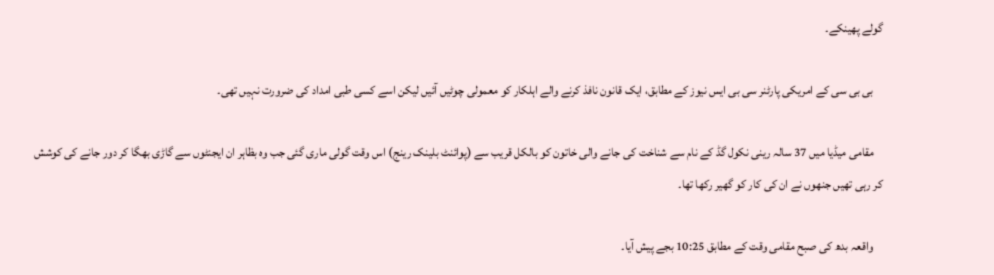گولے پھینکے۔

    بی بی سی کے امریکی پارٹنر سی بی ایس نیوز کے مطابق، ایک قانون نافذ کرنے والے اہلکار کو معمولی چوٹیں آئیں لیکن اسے کسی طبی امداد کی ضرورت نہیں تھی۔

    مقامی میڈیا میں 37 سالہ رینی نکول گڈ کے نام سے شناخت کی جانے والی خاتون کو بالکل قریب سے (پوائنٹ بلینک رینج) اس وقت گولی ماری گئی جب وہ بظاہر ان ایجنٹوں سے گاڑی بھگا کر دور جانے کی کوشش کر رہی تھیں جنھوں نے ان کی کار کو گھیر رکھا تھا۔

    واقعہ بدھ کی صبح مقامی وقت کے مطابق 10:25 بجے پیش آیا۔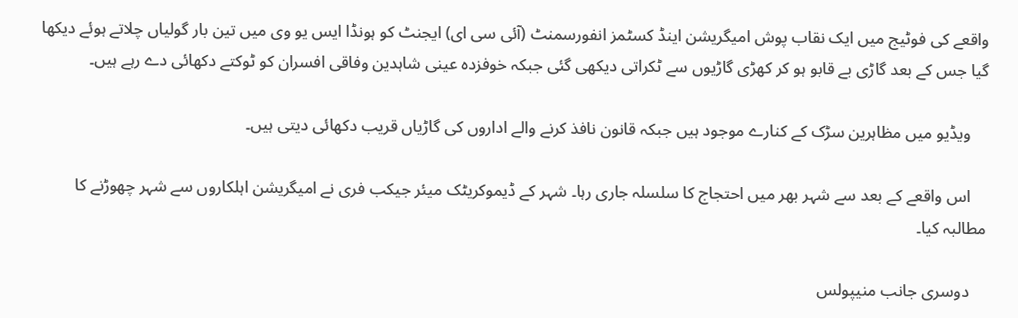واقعے کی فوٹیج میں ایک نقاب پوش امیگریشن اینڈ کسٹمز انفورسمنٹ (آئی سی ای) ایجنٹ کو ہونڈا ایس یو وی میں تین بار گولیاں چلاتے ہوئے دیکھا گیا جس کے بعد گاڑی بے قابو ہو کر کھڑی گاڑیوں سے ٹکراتی دیکھی گئی جبکہ خوفزدہ عینی شاہدین وفاقی افسران کو ٹوکتے دکھائی دے رہے ہیں۔

    ویڈیو میں مظاہرین سڑک کے کنارے موجود ہیں جبکہ قانون نافذ کرنے والے اداروں کی گاڑیاں قریب دکھائی دیتی ہیں۔

    اس واقعے کے بعد سے شہر بھر میں احتجاج کا سلسلہ جاری رہا۔ شہر کے ڈیموکریٹک میئر جیکب فری نے امیگریشن اہلکاروں سے شہر چھوڑنے کا مطالبہ کیا۔

    دوسری جانب منیپولس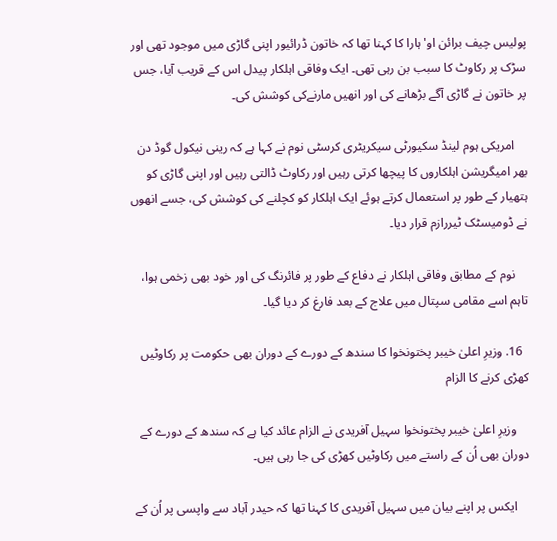پولیس چیف برائن او'ہارا کا کہنا تھا کہ خاتون ڈرائیور اپنی گاڑی میں موجود تھی اور سڑک پر رکاوٹ کا سبب بن رہی تھی۔ ایک وفاقی اہلکار پیدل اس کے قریب آیا، جس پر خاتون نے گاڑی آگے بڑھانے کی اور انھیں مارنےکی کوشش کی۔

    امریکی ہوم لینڈ سکیورٹی سیکریٹری کرسٹی نوم نے کہا ہے کہ رینی نیکول گوڈ دن بھر امیگریشن اہلکاروں کا پیچھا کرتی رہیں اور رکاوٹ ڈالتی رہیں اور اپنی گاڑی کو ہتھیار کے طور پر استعمال کرتے ہوئے ایک اہلکار کو کچلنے کی کوشش کی، جسے انھوں نے ڈومیسٹک ٹیررازم قرار دیا۔

    نوم کے مطابق وفاقی اہلکار نے دفاع کے طور پر فائرنگ کی اور خود بھی زخمی ہوا، تاہم اسے مقامی سپتال میں علاج کے بعد فارغ کر دیا گیا۔

  16. وزیرِ اعلیٰ خیبر پختونخوا کا سندھ کے دورے کے دوران بھی حکومت پر رکاوٹیں کھڑی کرنے کا الزام

    وزیرِ اعلیٰ خیبر پختونخوا سہیل آفریدی نے الزام عائد کیا ہے کہ سندھ کے دورے کے دوران بھی اُن کے راستے میں رکاوٹیں کھڑی کی جا رہی ہیں۔

    ایکس پر اپنے بیان میں سہیل آفریدی کا کہنا تھا کہ حیدر آباد سے واپسی پر اُن کے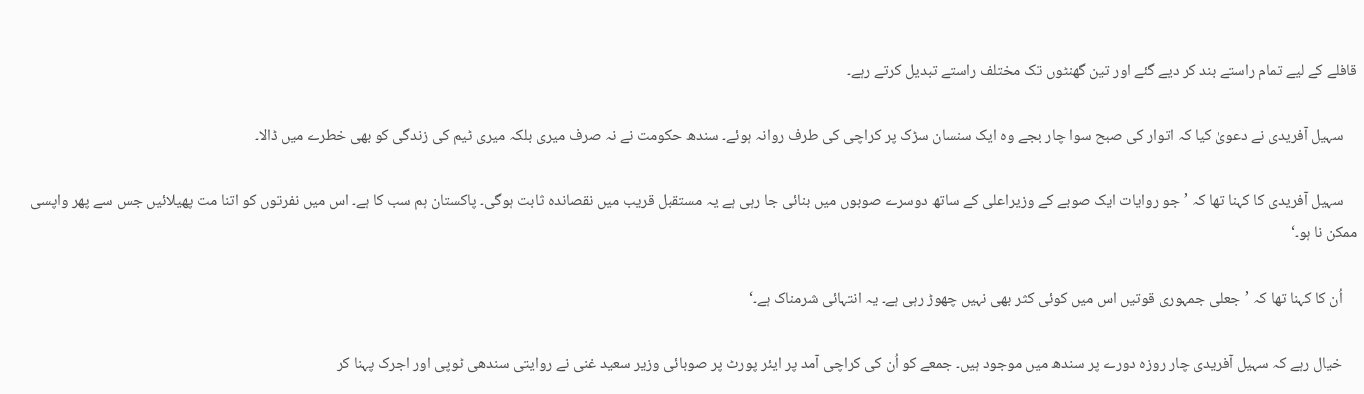قافلے کے لیے تمام راستے بند کر دیے گئے اور تین گھنٹوں تک مختلف راستے تبدیل کرتے رہے۔

    سہیل آفریدی نے دعویٰ کیا کہ اتوار کی صبح سوا چار بجے وہ ایک سنسان سڑک پر کراچی کی طرف روانہ ہوئے۔ سندھ حکومت نے نہ صرف میری بلکہ میری ٹیم کی زندگی کو بھی خطرے میں ڈالا۔

    سہیل آفریدی کا کہنا تھا کہ ’جو روایات ایک صوبے کے وزیراعلی کے ساتھ دوسرے صوبوں میں بنائی جا رہی ہے یہ مستقبل قریب میں نقصاندہ ثابت ہوگی۔ پاکستان ہم سب کا ہے۔ اس میں نفرتوں کو اتنا مت پھیلائیں جس سے پھر واپسی ممکن نا ہو۔‘

    اُن کا کہنا تھا کہ ’جعلی جمہوری قوتیں اس میں کوئی کثر بھی نہیں چھوڑ رہی ہے۔ یہ انتہائی شرمناک ہے۔‘

    خیال رہے کہ سہیل آفریدی چار روزہ دورے پر سندھ میں موجود ہیں۔ جمعے کو اُن کی کراچی آمد پر ایئر پورٹ پر صوبائی وزیر سعید غنی نے روایتی سندھی ٹوپی اور اجرک پہنا کر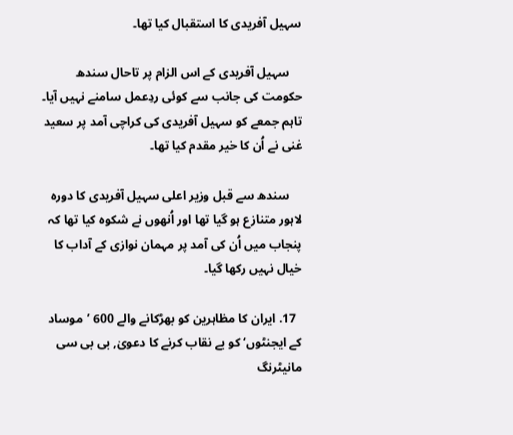سہیل آفریدی کا استقبال کیا تھا۔

    سہیل آفریدی کے اس الزام پر تاحال سندھ حکومت کی جانب سے کوئی ردِعمل سامنے نہیں آیا۔ تاہم جمعے کو سہیل آفریدی کی کراچی آمد پر سعید غنی نے اُن کا خیر مقدم کیا تھا۔

    سندھ سے قبل وزیر اعلی سہیل آفریدی کا دورہ لاہور متنازع ہو گیا تھا اور اُنھوں نے شکوہ کیا تھا کہ پنجاب میں اُن کی آمد پر مہمان نوازی کے آداب کا خیال نہیں رکھا گیا۔

  17. ایران کا مظاہرین کو بھڑکانے والے 600 ’موساد کے ایجنٹوں‘ کو بے نقاب کرنے کا دعویٰ, بی بی سی مانیٹرنگ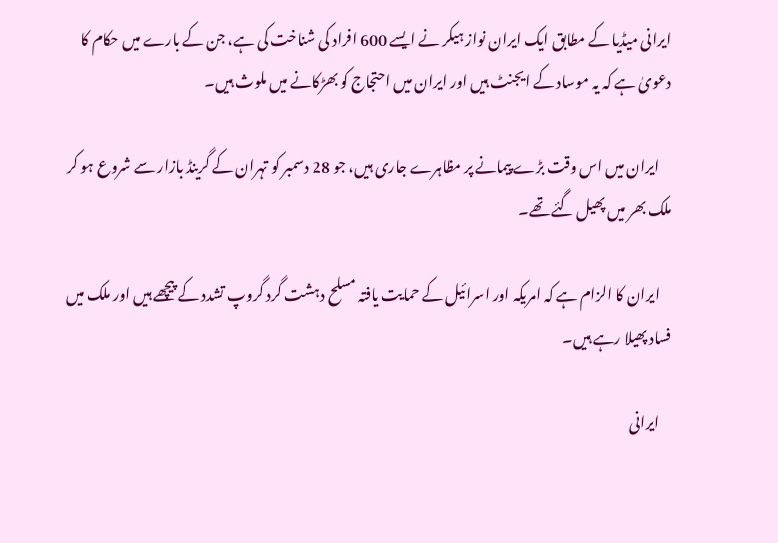ایرانی میڈیا کے مطابق ایک ایران نواز ہیکر نے ایسے 600 افراد کی شناخت کی ہے، جن کے بارے میں حکام کا دعویٰ ہے کہ یہ موساد کے ایجنٹ ہیں اور ایران میں احتجاج کو بھڑکانے میں ملوث ہیں۔

    ایران میں اس وقت بڑے پیمانے پر مظاہرے جاری ہیں، جو 28 دسمبر کو تہران کے گرینڈ بازار سے شروع ہو کر ملک بھر میں پھیل گئے تھے۔

    ایران کا الزام ہے کہ امریکہ اور اسرائیل کے حمایت یافتہ مسلح دہشت گرد گروپ تشدد کے پیچھے ہیں اور ملک میں فساد پھیلا رہے ہیں۔

    ایرانی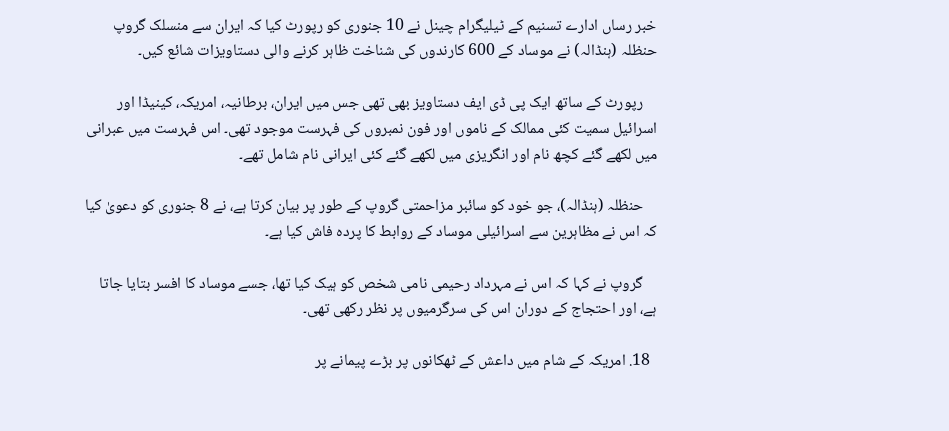خبر رساں ادارے تسنیم کے ٹیلیگرام چینل نے 10 جنوری کو رپورٹ کیا کہ ایران سے منسلک گروپ حنظلہ (ہنڈالہ) نے موساد کے 600 کارندوں کی شناخت ظاہر کرنے والی دستاویزات شائع کیں۔

    رپورٹ کے ساتھ ایک پی ڈی ایف دستاویز بھی تھی جس میں ایران، برطانیہ، امریکہ، کینیڈا اور اسرائیل سمیت کئی ممالک کے ناموں اور فون نمبروں کی فہرست موجود تھی۔ اس فہرست میں عبرانی میں لکھے گئے کچھ نام اور انگریزی میں لکھے گئے کئی ایرانی نام شامل تھے۔

    حنظلہ (ہنڈالہ)، جو خود کو سائبر مزاحمتی گروپ کے طور پر بیان کرتا ہے، نے 8 جنوری کو دعویٰ کیا کہ اس نے مظاہرین سے اسرائیلی موساد کے روابط کا پردہ فاش کیا ہے۔

    گروپ نے کہا کہ اس نے مہرداد رحیمی نامی شخص کو ہیک کیا تھا، جسے موساد کا افسر بتایا جاتا ہے، اور احتجاج کے دوران اس کی سرگرمیوں پر نظر رکھی تھی۔

  18. امریکہ کے شام میں داعش کے ٹھکانوں پر بڑے پیمانے پر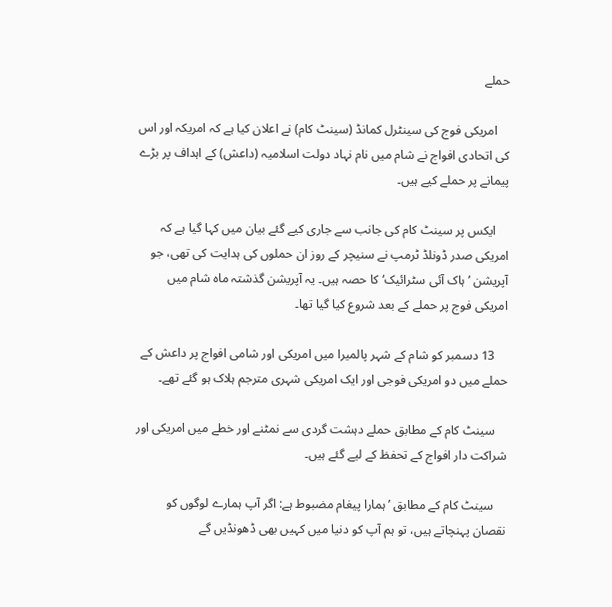حملے

    امریکی فوج کی سینٹرل کمانڈ (سینٹ کام) نے اعلان کیا ہے کہ امریکہ اور اس کی اتحادی افواج نے شام میں نام نہاد دولت اسلامیہ (داعش) کے اہداف پر بڑے پیمانے پر حملے کیے ہیں۔

    ایکس پر سینٹ کام کی جانب سے جاری کیے گئے بیان میں کہا گیا ہے کہ امریکی صدر ڈونلڈ ٹرمپ نے سنیچر کے روز ان حملوں کی ہدایت کی تھی، جو آپریشن ’ہاک آئی سٹرائیک‘ کا حصہ ہیں۔ یہ آپریشن گذشتہ ماہ شام میں امریکی فوج پر حملے کے بعد شروع کیا گیا تھا۔

    13 دسمبر کو شام کے شہر پالمیرا میں امریکی اور شامی افواج پر داعش کے حملے میں دو امریکی فوجی اور ایک امریکی شہری مترجم ہلاک ہو گئے تھے۔

    سینٹ کام کے مطابق حملے دہشت گردی سے نمٹنے اور خطے میں امریکی اور شراکت دار افواج کے تحفظ کے لیے گئے ہیں۔

    سینٹ کام کے مطابق ’ہمارا پیغام مضبوط ہے: اگر آپ ہمارے لوگوں کو نقصان پہنچاتے ہیں، تو ہم آپ کو دنیا میں کہیں بھی ڈھونڈیں گے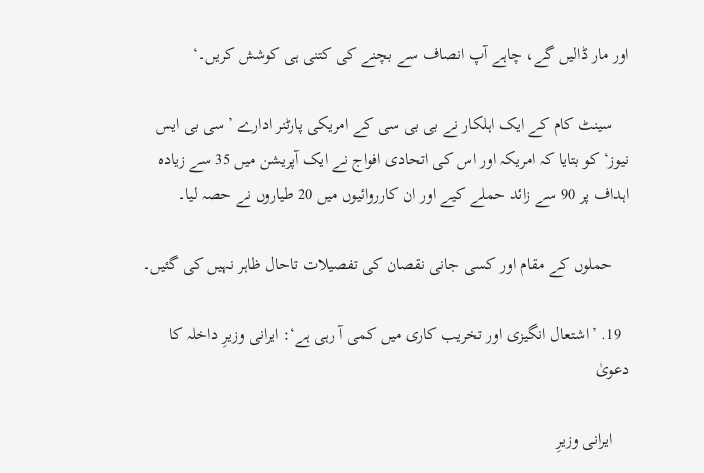اور مار ڈالیں گے، چاہے آپ انصاف سے بچنے کی کتنی ہی کوشش کریں۔‘

    سینٹ کام کے ایک اہلکار نے بی بی سی کے امریکی پارٹنر ادارے ’سی بی ایس نیوز‘ کو بتایا کہ امریکہ اور اس کی اتحادی افواج نے ایک آپریشن میں 35 سے زیادہ اہداف پر 90 سے زائد حملے کیے اور ان کارروائیوں میں 20 طیاروں نے حصہ لیا۔

    حملوں کے مقام اور کسی جانی نقصان کی تفصیلات تاحال ظاہر نہیں کی گئیں۔

  19. ’اشتعال انگیزی اور تخریب کاری میں کمی آ رہی ہے‘: ایرانی وزیرِ داخلہ کا دعویٰ

    ایرانی وزیرِ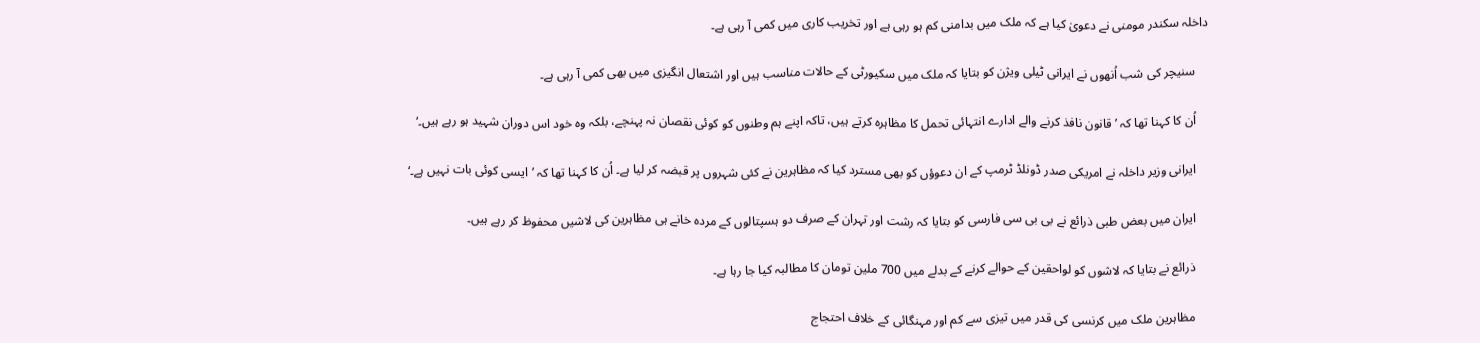داخلہ سکندر مومنی نے دعویٰ کیا ہے کہ ملک میں بدامنی کم ہو رہی ہے اور تخریب کاری میں کمی آ رہی ہے۔

    سنیچر کی شب اُنھوں نے ایرانی ٹیلی ویژن کو بتایا کہ ملک میں سکیورٹی کے حالات مناسب ہیں اور اشتعال انگیزی میں بھی کمی آ رہی ہے۔

    اُن کا کہنا تھا کہ ’قانون نافذ کرنے والے ادارے انتہائی تحمل کا مظاہرہ کرتے ہیں، تاکہ اپنے ہم وطنوں کو کوئی نقصان نہ پہنچے، بلکہ وہ خود اس دوران شہید ہو رہے ہیں۔‘

    ایرانی وزیر داخلہ نے امریکی صدر ڈونلڈ ٹرمپ کے ان دعوؤں کو بھی مسترد کیا کہ مظاہرین نے کئی شہروں پر قبضہ کر لیا ہے۔ اُن کا کہنا تھا کہ ’ایسی کوئی بات نہیں ہے۔‘

    ایران میں بعض طبی ذرائع نے بی بی سی فارسی کو بتایا کہ رشت اور تہران کے صرف دو ہسپتالوں کے مردہ خانے ہی مظاہرین کی لاشیں محفوظ کر رہے ہیں۔

    ذرائع نے بتایا کہ لاشوں کو لواحقین کے حوالے کرنے کے بدلے میں 700 ملین تومان کا مطالبہ کیا جا رہا ہے۔

    مظاہرین ملک میں کرنسی کی قدر میں تیزی سے کم اور مہنگائی کے خلاف احتجاج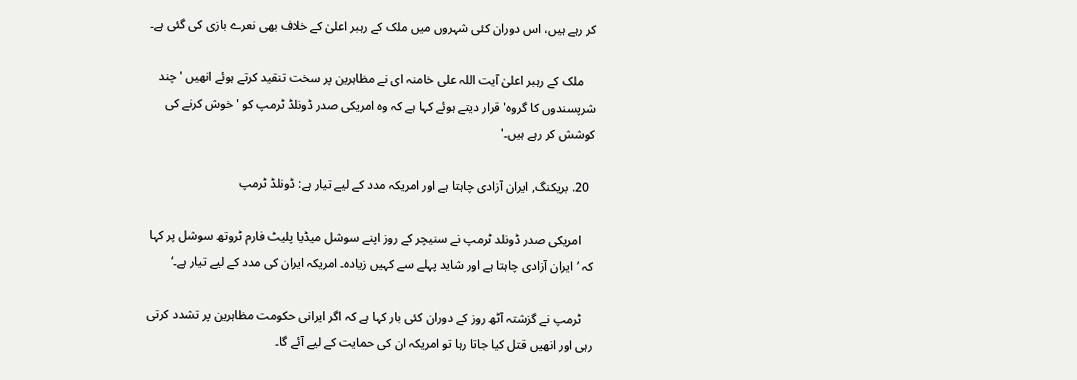کر رہے ہیں، اس دوران کئی شہروں میں ملک کے رہبر اعلیٰ کے خلاف بھی نعرے بازی کی گئی ہے۔

    ملک کے رہبر اعلیٰ آیت اللہ علی خامنہ ای نے مظاہرین پر سخت تنقید کرتے ہوئے انھیں 'چند شرپسندوں کا گروہ' قرار دیتے ہوئے کہا ہے کہ وہ امریکی صدر ڈونلڈ ٹرمپ کو 'خوش کرنے کی کوشش کر رہے ہیں۔'

  20. بریکنگ, ایران آزادی چاہتا ہے اور امریکہ مدد کے لیے تیار ہے: ڈونلڈ ٹرمپ

    امریکی صدر ڈونلد ٹرمپ نے سنیچر کے روز اپنے سوشل میڈیا پلیٹ فارم ٹروتھ سوشل پر کہا کہ ’ایران آزادی چاہتا ہے اور شاید پہلے سے کہیں زیادہ۔ امریکہ ایران کی مدد کے لیے تیار ہے۔‘

    ٹرمپ نے گزشتہ آٹھ روز کے دوران کئی بار کہا ہے کہ اگر ایرانی حکومت مظاہرین پر تشدد کرتی رہی اور انھیں قتل کیا جاتا رہا تو امریکہ ان کی حمایت کے لیے آئے گا۔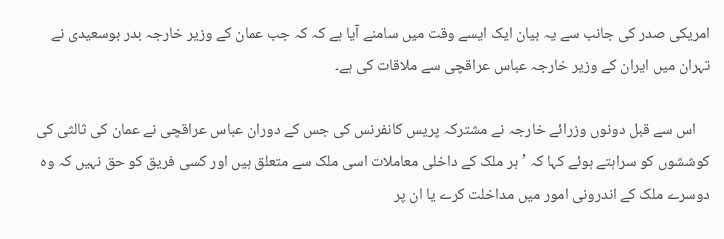امریکی صدر کی جانب سے یہ بیان ایک ایسے وقت میں سامنے آیا ہے کہ کہ جب عمان کے وزیر خارجہ بدر بوسعیدی نے تہران میں ایران کے وزیر خارجہ عباس عراقچی سے ملاقات کی ہے۔

    اس سے قبل دونوں وزرائے خارجہ نے مشترکہ پریس کانفرنس کی جس کے دوران عباس عراقچی نے عمان کی ثالثی کی کوششوں کو سراہتے ہوئے کہا کہ ’ہر ملک کے داخلی معاملات اسی ملک سے متعلق ہیں اور کسی فریق کو حق نہیں کہ وہ دوسرے ملک کے اندرونی امور میں مداخلت کرے یا ان پر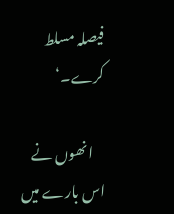فیصلہ مسلط کرے۔‘

    انھوں نے اس بارے میں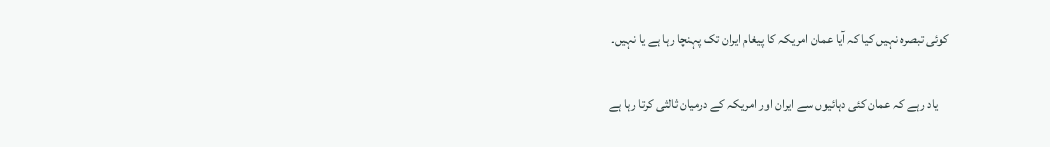کوئی تبصرہ نہیں کیا کہ آیا عمان امریکہ کا پیغام ایران تک پہنچا رہا ہے یا نہیں۔

    یاد رہے کہ عمان کئی دہائیوں سے ایران اور امریکہ کے درمیان ثالثی کرتا رہا ہے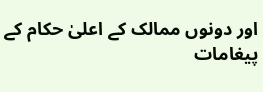اور دونوں ممالک کے اعلیٰ حکام کے پیغامات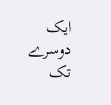ایک دوسرے تک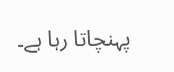پہنچاتا رہا ہے۔